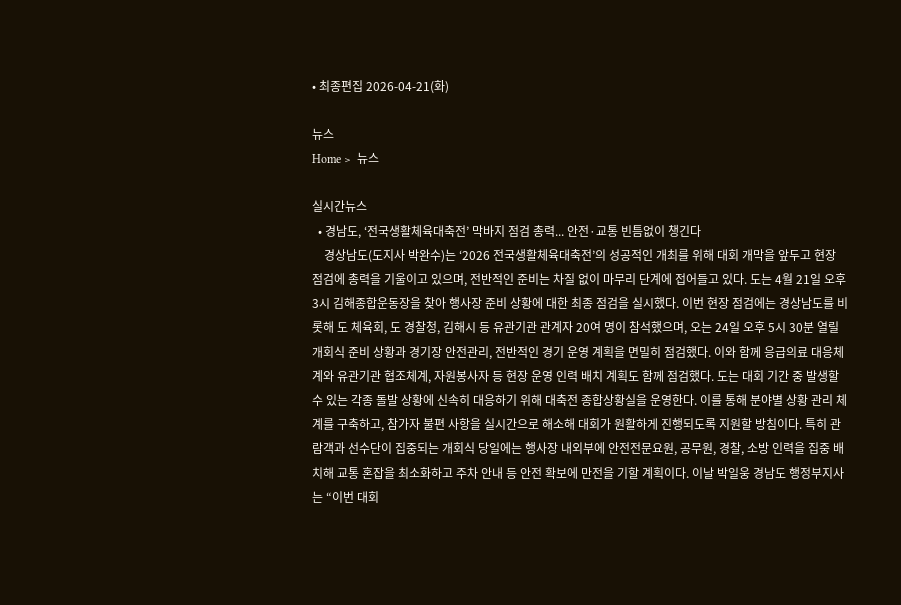• 최종편집 2026-04-21(화)

뉴스
Home >  뉴스

실시간뉴스
  • 경남도, ‘전국생활체육대축전’ 막바지 점검 총력... 안전·교통 빈틈없이 챙긴다
    경상남도(도지사 박완수)는 ‘2026 전국생활체육대축전’의 성공적인 개최를 위해 대회 개막을 앞두고 현장 점검에 총력을 기울이고 있으며, 전반적인 준비는 차질 없이 마무리 단계에 접어들고 있다. 도는 4월 21일 오후 3시 김해종합운동장을 찾아 행사장 준비 상황에 대한 최종 점검을 실시했다. 이번 현장 점검에는 경상남도를 비롯해 도 체육회, 도 경찰청, 김해시 등 유관기관 관계자 20여 명이 참석했으며, 오는 24일 오후 5시 30분 열릴 개회식 준비 상황과 경기장 안전관리, 전반적인 경기 운영 계획을 면밀히 점검했다. 이와 함께 응급의료 대응체계와 유관기관 협조체계, 자원봉사자 등 현장 운영 인력 배치 계획도 함께 점검했다. 도는 대회 기간 중 발생할 수 있는 각종 돌발 상황에 신속히 대응하기 위해 대축전 종합상황실을 운영한다. 이를 통해 분야별 상황 관리 체계를 구축하고, 참가자 불편 사항을 실시간으로 해소해 대회가 원활하게 진행되도록 지원할 방침이다. 특히 관람객과 선수단이 집중되는 개회식 당일에는 행사장 내외부에 안전전문요원, 공무원, 경찰, 소방 인력을 집중 배치해 교통 혼잡을 최소화하고 주차 안내 등 안전 확보에 만전을 기할 계획이다. 이날 박일웅 경남도 행정부지사는 “이번 대회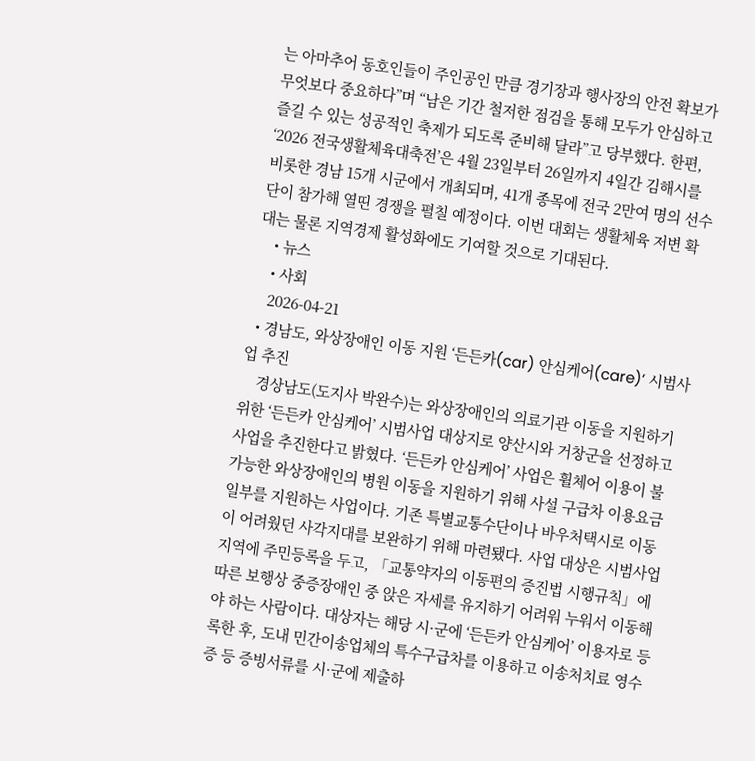는 아마추어 동호인들이 주인공인 만큼 경기장과 행사장의 안전 확보가 무엇보다 중요하다”며 “남은 기간 철저한 점검을 통해 모두가 안심하고 즐길 수 있는 성공적인 축제가 되도록 준비해 달라”고 당부했다. 한편, ‘2026 전국생활체육대축전’은 4월 23일부터 26일까지 4일간 김해시를 비롯한 경남 15개 시군에서 개최되며, 41개 종목에 전국 2만여 명의 선수단이 참가해 열띤 경쟁을 펼칠 예정이다. 이번 대회는 생활체육 저변 확대는 물론 지역경제 활성화에도 기여할 것으로 기대된다.
    • 뉴스
    • 사회
    2026-04-21
  • 경남도, 와상장애인 이동 지원 ‘든든카(car) 안심케어(care)’ 시범사업 추진
    경상남도(도지사 박완수)는 와상장애인의 의료기관 이동을 지원하기 위한 ‘든든카 안심케어’ 시범사업 대상지로 양산시와 거창군을 선정하고 사업을 추진한다고 밝혔다. ‘든든카 안심케어’ 사업은 휠체어 이용이 불가능한 와상장애인의 병원 이동을 지원하기 위해 사설 구급차 이용요금 일부를 지원하는 사업이다. 기존 특별교통수단이나 바우처택시로 이동이 어려웠던 사각지대를 보완하기 위해 마련됐다. 사업 대상은 시범사업 지역에 주민등록을 두고, 「교통약자의 이동편의 증진법 시행규칙」에 따른 보행상 중증장애인 중 앉은 자세를 유지하기 어려워 누워서 이동해야 하는 사람이다. 대상자는 해당 시·군에 ‘든든카 안심케어’ 이용자로 등록한 후, 도내 민간이송업체의 특수구급차를 이용하고 이송처치료 영수증 등 증빙서류를 시·군에 제출하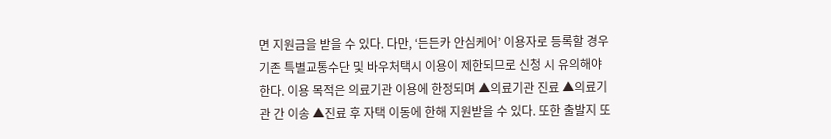면 지원금을 받을 수 있다. 다만, ‘든든카 안심케어’ 이용자로 등록할 경우 기존 특별교통수단 및 바우처택시 이용이 제한되므로 신청 시 유의해야 한다. 이용 목적은 의료기관 이용에 한정되며 ▲의료기관 진료 ▲의료기관 간 이송 ▲진료 후 자택 이동에 한해 지원받을 수 있다. 또한 출발지 또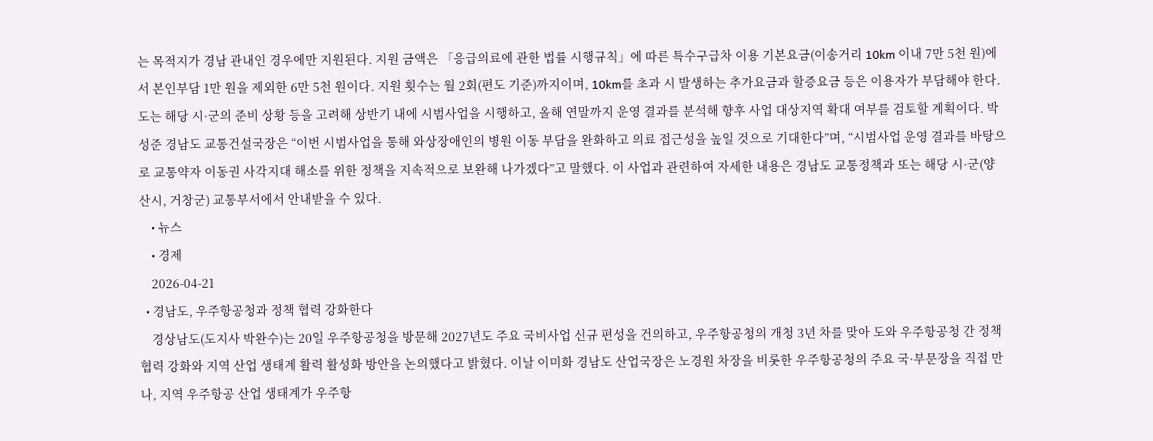는 목적지가 경남 관내인 경우에만 지원된다. 지원 금액은 「응급의료에 관한 법률 시행규칙」에 따른 특수구급차 이용 기본요금(이송거리 10km 이내 7만 5천 원)에서 본인부담 1만 원을 제외한 6만 5천 원이다. 지원 횟수는 월 2회(편도 기준)까지이며, 10km를 초과 시 발생하는 추가요금과 할증요금 등은 이용자가 부담해야 한다. 도는 해당 시·군의 준비 상황 등을 고려해 상반기 내에 시범사업을 시행하고, 올해 연말까지 운영 결과를 분석해 향후 사업 대상지역 확대 여부를 검토할 계획이다. 박성준 경남도 교통건설국장은 “이번 시범사업을 통해 와상장애인의 병원 이동 부담을 완화하고 의료 접근성을 높일 것으로 기대한다”며, “시범사업 운영 결과를 바탕으로 교통약자 이동권 사각지대 해소를 위한 정책을 지속적으로 보완해 나가겠다”고 말했다. 이 사업과 관련하여 자세한 내용은 경남도 교통정책과 또는 해당 시·군(양산시, 거창군) 교통부서에서 안내받을 수 있다.
    • 뉴스
    • 경제
    2026-04-21
  • 경남도, 우주항공청과 정책 협력 강화한다
    경상남도(도지사 박완수)는 20일 우주항공청을 방문해 2027년도 주요 국비사업 신규 편성을 건의하고, 우주항공청의 개청 3년 차를 맞아 도와 우주항공청 간 정책 협력 강화와 지역 산업 생태계 활력 활성화 방안을 논의했다고 밝혔다. 이날 이미화 경남도 산업국장은 노경원 차장을 비롯한 우주항공청의 주요 국·부문장을 직접 만나, 지역 우주항공 산업 생태계가 우주항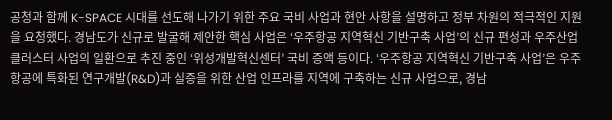공청과 함께 K-SPACE 시대를 선도해 나가기 위한 주요 국비 사업과 현안 사항을 설명하고 정부 차원의 적극적인 지원을 요청했다. 경남도가 신규로 발굴해 제안한 핵심 사업은 ‘우주항공 지역혁신 기반구축 사업’의 신규 편성과 우주산업 클러스터 사업의 일환으로 추진 중인 ‘위성개발혁신센터’ 국비 증액 등이다. ‘우주항공 지역혁신 기반구축 사업’은 우주항공에 특화된 연구개발(R&D)과 실증을 위한 산업 인프라를 지역에 구축하는 신규 사업으로, 경남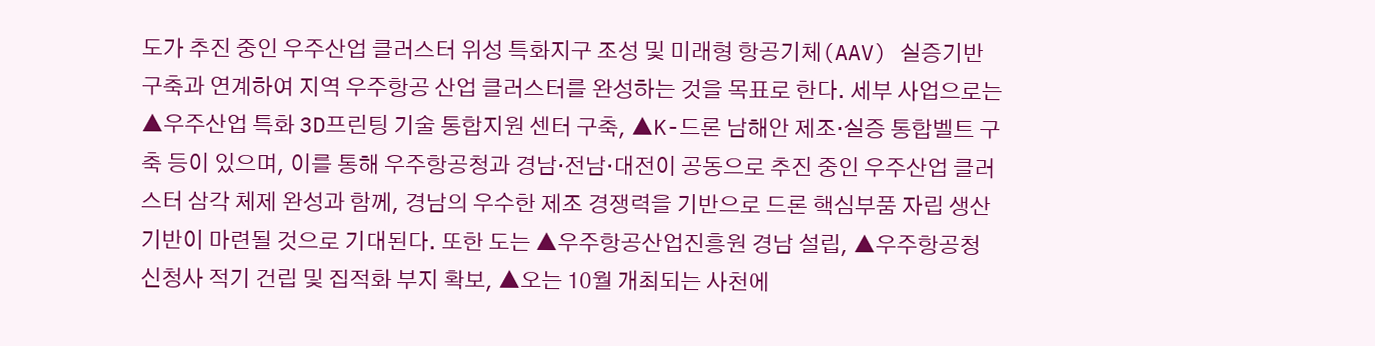도가 추진 중인 우주산업 클러스터 위성 특화지구 조성 및 미래형 항공기체(AAV) 실증기반 구축과 연계하여 지역 우주항공 산업 클러스터를 완성하는 것을 목표로 한다. 세부 사업으로는 ▲우주산업 특화 3D프린팅 기술 통합지원 센터 구축, ▲K-드론 남해안 제조·실증 통합벨트 구축 등이 있으며, 이를 통해 우주항공청과 경남·전남·대전이 공동으로 추진 중인 우주산업 클러스터 삼각 체제 완성과 함께, 경남의 우수한 제조 경쟁력을 기반으로 드론 핵심부품 자립 생산 기반이 마련될 것으로 기대된다. 또한 도는 ▲우주항공산업진흥원 경남 설립, ▲우주항공청 신청사 적기 건립 및 집적화 부지 확보, ▲오는 10월 개최되는 사천에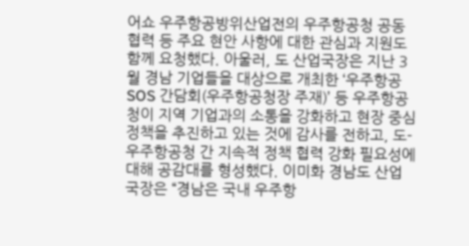어쇼 우주항공방위산업전의 우주항공청 공동 협력 등 주요 현안 사항에 대한 관심과 지원도 함께 요청했다. 아울러, 도 산업국장은 지난 3월 경남 기업들을 대상으로 개최한 ‘우주항공 SOS 간담회(우주항공청장 주재)’ 등 우주항공청이 지역 기업과의 소통을 강화하고 현장 중심 정책을 추진하고 있는 것에 감사를 전하고, 도-우주항공청 간 지속적 정책 협력 강화 필요성에 대해 공감대를 형성했다. 이미화 경남도 산업국장은 “경남은 국내 우주항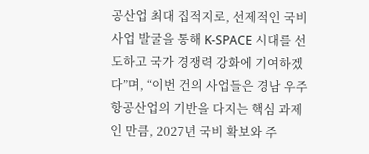공산업 최대 집적지로, 선제적인 국비 사업 발굴을 통해 K-SPACE 시대를 선도하고 국가 경쟁력 강화에 기여하겠다”며, “이번 건의 사업들은 경남 우주항공산업의 기반을 다지는 핵심 과제인 만큼, 2027년 국비 확보와 주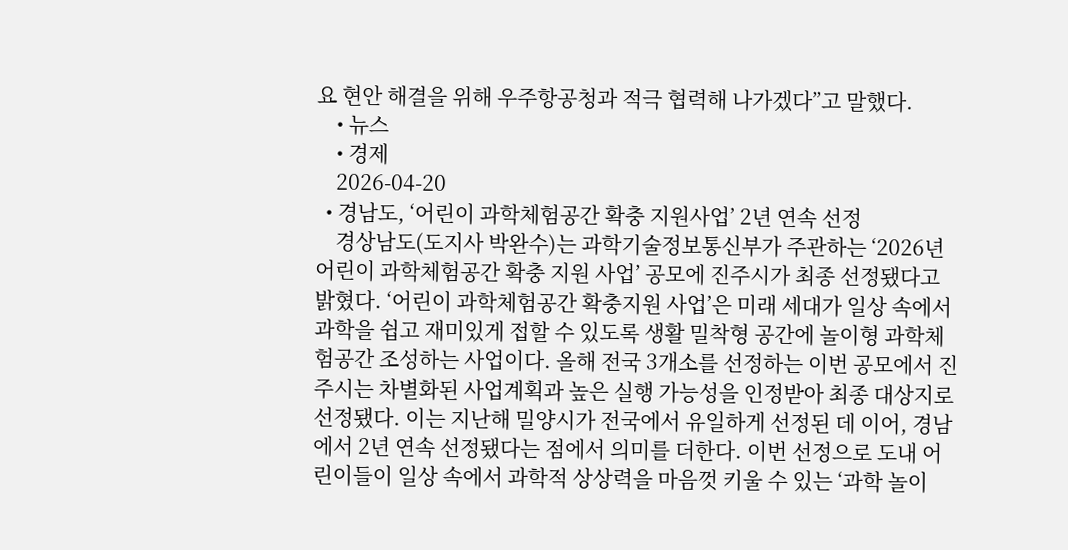요 현안 해결을 위해 우주항공청과 적극 협력해 나가겠다”고 말했다.
    • 뉴스
    • 경제
    2026-04-20
  • 경남도, ‘어린이 과학체험공간 확충 지원사업’ 2년 연속 선정
    경상남도(도지사 박완수)는 과학기술정보통신부가 주관하는 ‘2026년 어린이 과학체험공간 확충 지원 사업’ 공모에 진주시가 최종 선정됐다고 밝혔다. ‘어린이 과학체험공간 확충지원 사업’은 미래 세대가 일상 속에서 과학을 쉽고 재미있게 접할 수 있도록 생활 밀착형 공간에 놀이형 과학체험공간 조성하는 사업이다. 올해 전국 3개소를 선정하는 이번 공모에서 진주시는 차별화된 사업계획과 높은 실행 가능성을 인정받아 최종 대상지로 선정됐다. 이는 지난해 밀양시가 전국에서 유일하게 선정된 데 이어, 경남에서 2년 연속 선정됐다는 점에서 의미를 더한다. 이번 선정으로 도내 어린이들이 일상 속에서 과학적 상상력을 마음껏 키울 수 있는 ‘과학 놀이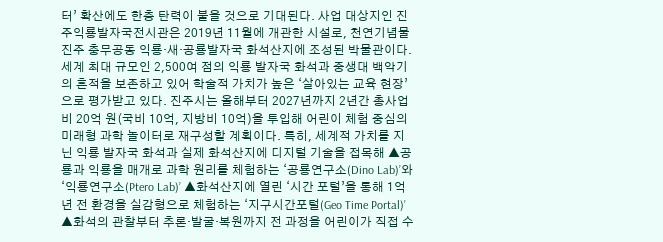터’ 확산에도 한층 탄력이 붙을 것으로 기대된다. 사업 대상지인 진주익룡발자국전시관은 2019년 11월에 개관한 시설로, 천연기념물 진주 충무공동 익룡‧새‧공룡발자국 화석산지에 조성된 박물관이다. 세계 최대 규모인 2,500여 점의 익룡 발자국 화석과 중생대 백악기의 흔적을 보존하고 있어 학술적 가치가 높은 ‘살아있는 교육 현장’으로 평가받고 있다. 진주시는 올해부터 2027년까지 2년간 총사업비 20억 원(국비 10억, 지방비 10억)을 투입해 어린이 체험 중심의 미래형 과학 놀이터로 재구성할 계획이다. 특히, 세계적 가치를 지닌 익룡 발자국 화석과 실제 화석산지에 디지털 기술을 접목해 ▲공룡과 익룡을 매개로 과학 원리를 체험하는 ‘공룡연구소(Dino Lab)’와 ‘익룡연구소(Ptero Lab)’ ▲화석산지에 열린 ‘시간 포털’을 통해 1억 년 전 환경을 실감형으로 체험하는 ‘지구시간포털(Geo Time Portal)’ ▲화석의 관찰부터 추론·발굴·복원까지 전 과정을 어린이가 직접 수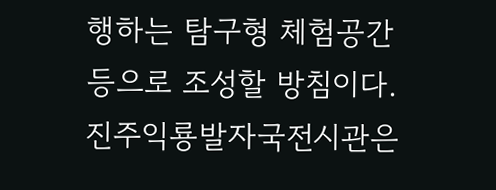행하는 탐구형 체험공간 등으로 조성할 방침이다. 진주익룡발자국전시관은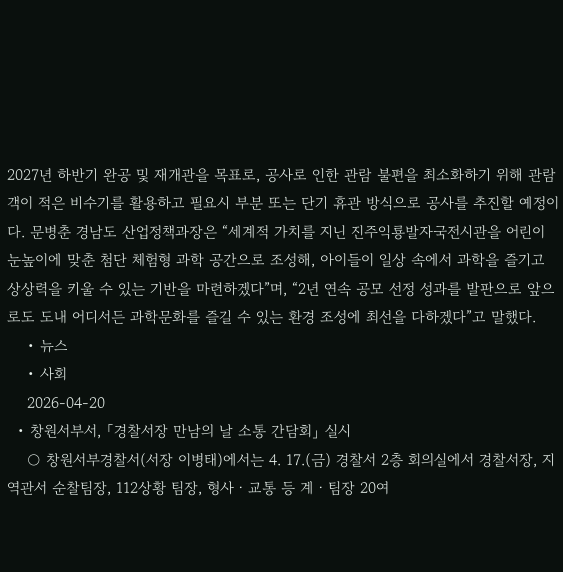2027년 하반기 완공 및 재개관을 목표로, 공사로 인한 관람 불편을 최소화하기 위해 관람객이 적은 비수기를 활용하고 필요시 부분 또는 단기 휴관 방식으로 공사를 추진할 예정이다. 문병춘 경남도 산업정책과장은 “세계적 가치를 지닌 진주익룡발자국전시관을 어린이 눈높이에 맞춘 첨단 체험형 과학 공간으로 조성해, 아이들이 일상 속에서 과학을 즐기고 상상력을 키울 수 있는 기반을 마련하겠다”며, “2년 연속 공모 선정 성과를 발판으로 앞으로도 도내 어디서든 과학문화를 즐길 수 있는 환경 조성에 최선을 다하겠다”고 말했다.
    • 뉴스
    • 사회
    2026-04-20
  • 창원서부서, 「경찰서장 만남의 날 소통 간담회」 실시
    ○ 창원서부경찰서(서장 이병태)에서는 4. 17.(금) 경찰서 2층 회의실에서 경찰서장, 지역관서 순찰팀장, 112상황 팀장, 형사ㆍ교통 등 계ㆍ팀장 20여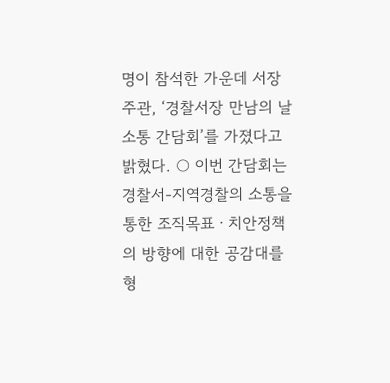명이 참석한 가운데 서장 주관, ‘경찰서장 만남의 날 소통 간담회’를 가졌다고 밝혔다. ○ 이번 간담회는 경찰서-지역경찰의 소통을 통한 조직목표ㆍ치안정책의 방향에 대한 공감대를 형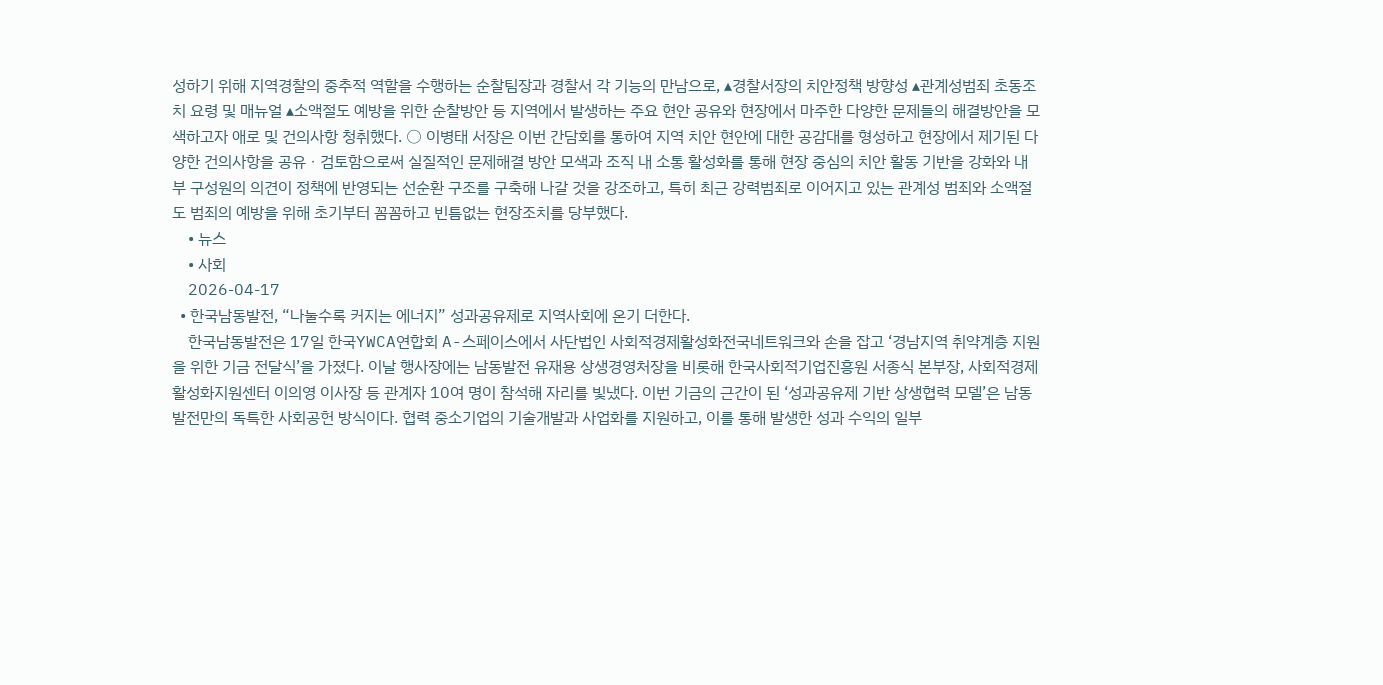성하기 위해 지역경찰의 중추적 역할을 수행하는 순찰팀장과 경찰서 각 기능의 만남으로, ▴경찰서장의 치안정책 방향성 ▴관계성범죄 초동조치 요령 및 매뉴얼 ▴소액절도 예방을 위한 순찰방안 등 지역에서 발생하는 주요 현안 공유와 현장에서 마주한 다양한 문제들의 해결방안을 모색하고자 애로 및 건의사항 청취했다. ○ 이병태 서장은 이번 간담회를 통하여 지역 치안 현안에 대한 공감대를 형성하고 현장에서 제기된 다양한 건의사항을 공유ㆍ검토함으로써 실질적인 문제해결 방안 모색과 조직 내 소통 활성화를 통해 현장 중심의 치안 활동 기반을 강화와 내부 구성원의 의견이 정책에 반영되는 선순환 구조를 구축해 나갈 것을 강조하고, 특히 최근 강력범죄로 이어지고 있는 관계성 범죄와 소액절도 범죄의 예방을 위해 초기부터 꼼꼼하고 빈틈없는 현장조치를 당부했다.
    • 뉴스
    • 사회
    2026-04-17
  • 한국남동발전, “나눌수록 커지는 에너지” 성과공유제로 지역사회에 온기 더한다.
    한국남동발전은 17일 한국YWCA연합회 A-스페이스에서 사단법인 사회적경제활성화전국네트워크와 손을 잡고 ‘경남지역 취약계층 지원을 위한 기금 전달식’을 가졌다. 이날 행사장에는 남동발전 유재용 상생경영처장을 비롯해 한국사회적기업진흥원 서종식 본부장, 사회적경제활성화지원센터 이의영 이사장 등 관계자 10여 명이 참석해 자리를 빛냈다. 이번 기금의 근간이 된 ‘성과공유제 기반 상생협력 모델’은 남동발전만의 독특한 사회공헌 방식이다. 협력 중소기업의 기술개발과 사업화를 지원하고, 이를 통해 발생한 성과 수익의 일부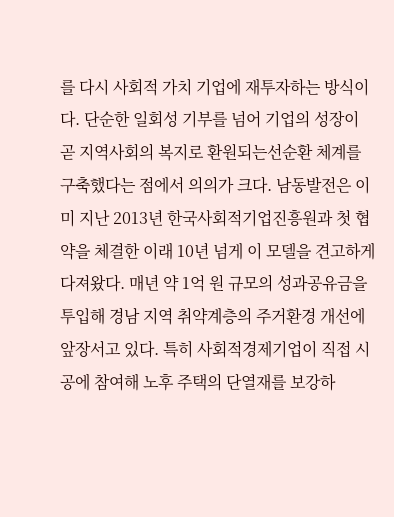를 다시 사회적 가치 기업에 재투자하는 방식이다. 단순한 일회성 기부를 넘어 기업의 성장이 곧 지역사회의 복지로 환원되는선순환 체계를 구축했다는 점에서 의의가 크다. 남동발전은 이미 지난 2013년 한국사회적기업진흥원과 첫 협약을 체결한 이래 10년 넘게 이 모델을 견고하게 다져왔다. 매년 약 1억 원 규모의 성과공유금을 투입해 경남 지역 취약계층의 주거환경 개선에 앞장서고 있다. 특히 사회적경제기업이 직접 시공에 참여해 노후 주택의 단열재를 보강하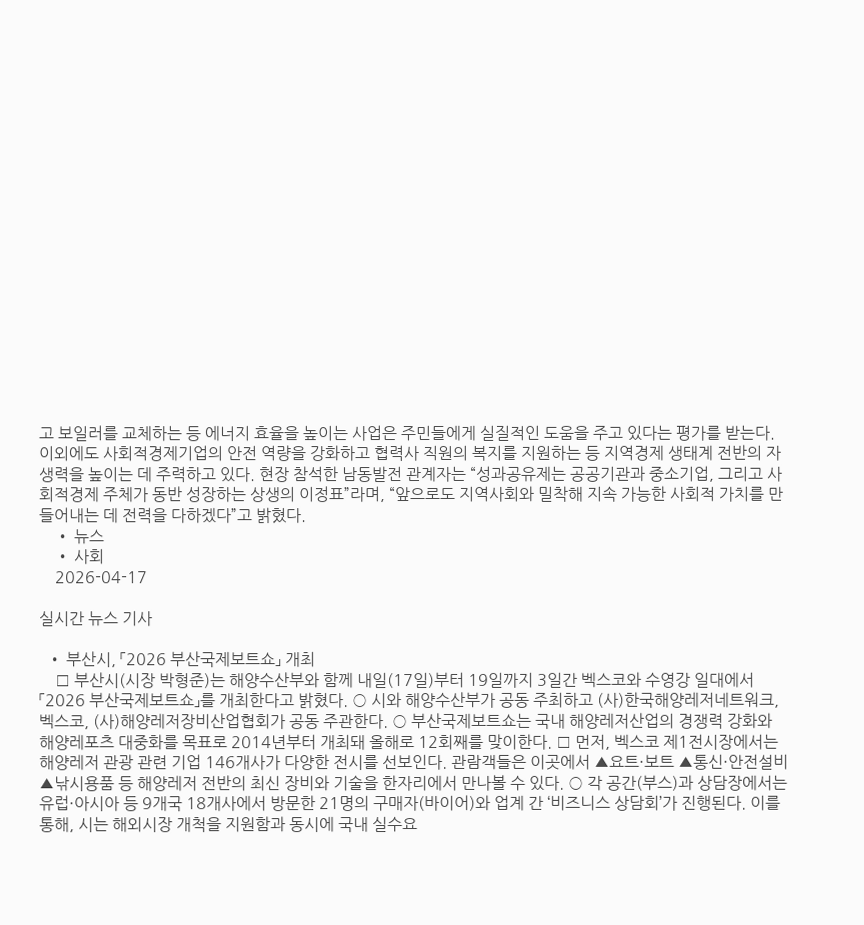고 보일러를 교체하는 등 에너지 효율을 높이는 사업은 주민들에게 실질적인 도움을 주고 있다는 평가를 받는다. 이외에도 사회적경제기업의 안전 역량을 강화하고 협력사 직원의 복지를 지원하는 등 지역경제 생태계 전반의 자생력을 높이는 데 주력하고 있다. 현장 참석한 남동발전 관계자는 “성과공유제는 공공기관과 중소기업, 그리고 사회적경제 주체가 동반 성장하는 상생의 이정표”라며, “앞으로도 지역사회와 밀착해 지속 가능한 사회적 가치를 만들어내는 데 전력을 다하겠다”고 밝혔다.
    • 뉴스
    • 사회
    2026-04-17

실시간 뉴스 기사

  • 부산시, 「2026 부산국제보트쇼」 개최
    □ 부산시(시장 박형준)는 해양수산부와 함께 내일(17일)부터 19일까지 3일간 벡스코와 수영강 일대에서 「2026 부산국제보트쇼」를 개최한다고 밝혔다. ○ 시와 해양수산부가 공동 주최하고 (사)한국해양레저네트워크, 벡스코, (사)해양레저장비산업협회가 공동 주관한다. ○ 부산국제보트쇼는 국내 해양레저산업의 경쟁력 강화와 해양레포츠 대중화를 목표로 2014년부터 개최돼 올해로 12회째를 맞이한다. □ 먼저, 벡스코 제1전시장에서는 해양레저 관광 관련 기업 146개사가 다양한 전시를 선보인다. 관람객들은 이곳에서 ▲요트·보트 ▲통신·안전설비 ▲낚시용품 등 해양레저 전반의 최신 장비와 기술을 한자리에서 만나볼 수 있다. ○ 각 공간(부스)과 상담장에서는 유럽·아시아 등 9개국 18개사에서 방문한 21명의 구매자(바이어)와 업계 간 ‘비즈니스 상담회’가 진행된다. 이를 통해, 시는 해외시장 개척을 지원함과 동시에 국내 실수요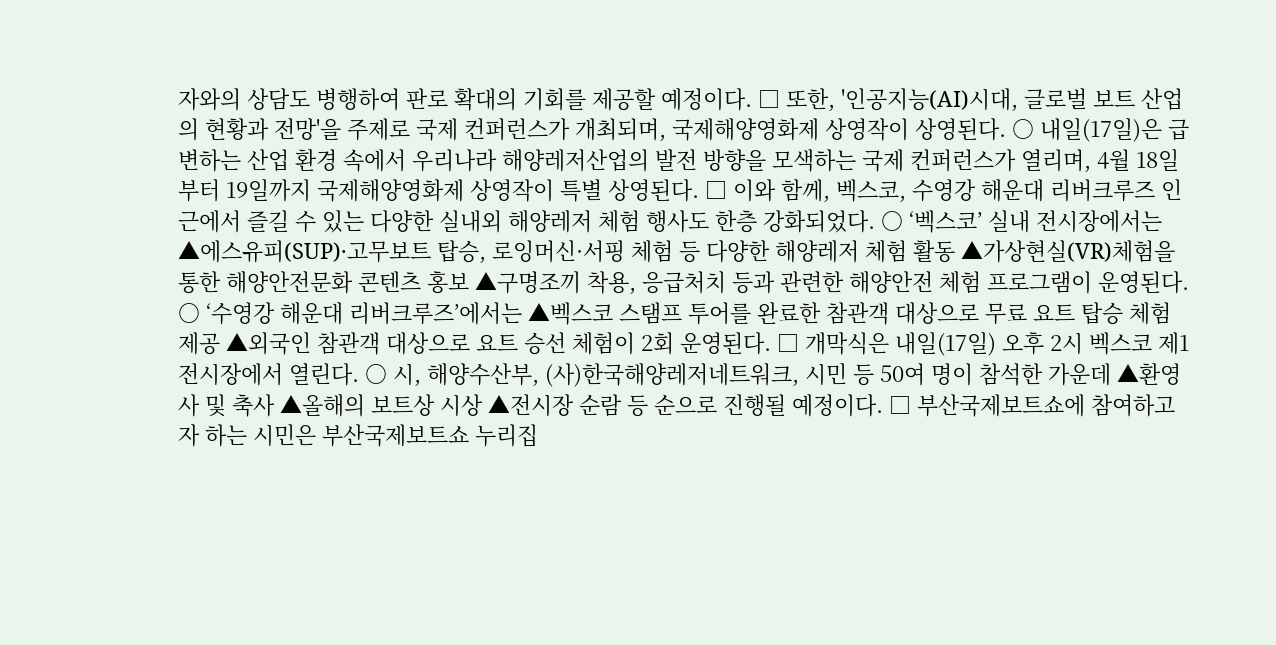자와의 상담도 병행하여 판로 확대의 기회를 제공할 예정이다. □ 또한, '인공지능(AI)시대, 글로벌 보트 산업의 현황과 전망'을 주제로 국제 컨퍼런스가 개최되며, 국제해양영화제 상영작이 상영된다. ○ 내일(17일)은 급변하는 산업 환경 속에서 우리나라 해양레저산업의 발전 방향을 모색하는 국제 컨퍼런스가 열리며, 4월 18일부터 19일까지 국제해양영화제 상영작이 특별 상영된다. □ 이와 함께, 벡스코, 수영강 해운대 리버크루즈 인근에서 즐길 수 있는 다양한 실내외 해양레저 체험 행사도 한층 강화되었다. ○ ‘벡스코’ 실내 전시장에서는 ▲에스유피(SUP)·고무보트 탑승, 로잉머신·서핑 체험 등 다양한 해양레저 체험 활동 ▲가상현실(VR)체험을 통한 해양안전문화 콘텐츠 홍보 ▲구명조끼 착용, 응급처치 등과 관련한 해양안전 체험 프로그램이 운영된다. ○ ‘수영강 해운대 리버크루즈’에서는 ▲벡스코 스탬프 투어를 완료한 참관객 대상으로 무료 요트 탑승 체험 제공 ▲외국인 참관객 대상으로 요트 승선 체험이 2회 운영된다. □ 개막식은 내일(17일) 오후 2시 벡스코 제1전시장에서 열린다. ○ 시, 해양수산부, (사)한국해양레저네트워크, 시민 등 50여 명이 참석한 가운데 ▲환영사 및 축사 ▲올해의 보트상 시상 ▲전시장 순람 등 순으로 진행될 예정이다. □ 부산국제보트쇼에 참여하고자 하는 시민은 부산국제보트쇼 누리집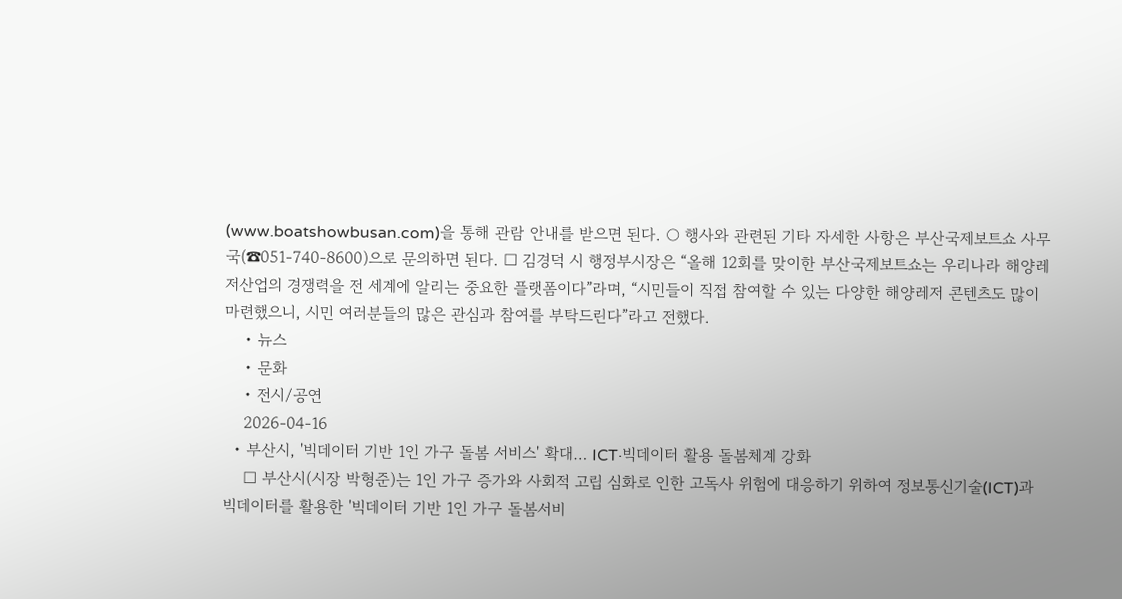(www.boatshowbusan.com)을 통해 관람 안내를 받으면 된다. ○ 행사와 관련된 기타 자세한 사항은 부산국제보트쇼 사무국(☎051-740-8600)으로 문의하면 된다. □ 김경덕 시 행정부시장은 “올해 12회를 맞이한 부산국제보트쇼는 우리나라 해양레저산업의 경쟁력을 전 세계에 알리는 중요한 플랫폼이다”라며, “시민들이 직접 참여할 수 있는 다양한 해양레저 콘텐츠도 많이 마련했으니, 시민 여러분들의 많은 관심과 참여를 부탁드린다”라고 전했다.
    • 뉴스
    • 문화
    • 전시/공연
    2026-04-16
  • 부산시, '빅데이터 기반 1인 가구 돌봄 서비스' 확대… ICT·빅데이터 활용 돌봄체계 강화
    □ 부산시(시장 박형준)는 1인 가구 증가와 사회적 고립 심화로 인한 고독사 위험에 대응하기 위하여 정보통신기술(ICT)과 빅데이터를 활용한 '빅데이터 기반 1인 가구 돌봄서비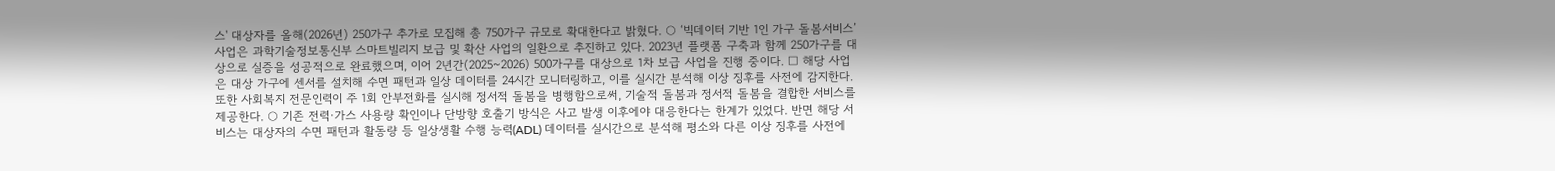스' 대상자를 올해(2026년) 250가구 추가로 모집해 총 750가구 규모로 확대한다고 밝혔다. ○ ‘빅데이터 기반 1인 가구 돌봄서비스’ 사업은 과학기술정보통신부 스마트빌리지 보급 및 확산 사업의 일환으로 추진하고 있다. 2023년 플랫폼 구축과 함께 250가구를 대상으로 실증을 성공적으로 완료했으며, 이어 2년간(2025~2026) 500가구를 대상으로 1차 보급 사업을 진행 중이다. □ 해당 사업은 대상 가구에 센서를 설치해 수면 패턴과 일상 데이터를 24시간 모니터링하고, 이를 실시간 분석해 이상 징후를 사전에 감지한다. 또한 사회복지 전문인력이 주 1회 안부전화를 실시해 정서적 돌봄을 병행함으로써, 기술적 돌봄과 정서적 돌봄을 결합한 서비스를 제공한다. ○ 기존 전력·가스 사용량 확인이나 단방향 호출기 방식은 사고 발생 이후에야 대응한다는 한계가 있었다. 반면 해당 서비스는 대상자의 수면 패턴과 활동량 등 일상생활 수행 능력(ADL) 데이터를 실시간으로 분석해 평소와 다른 이상 징후를 사전에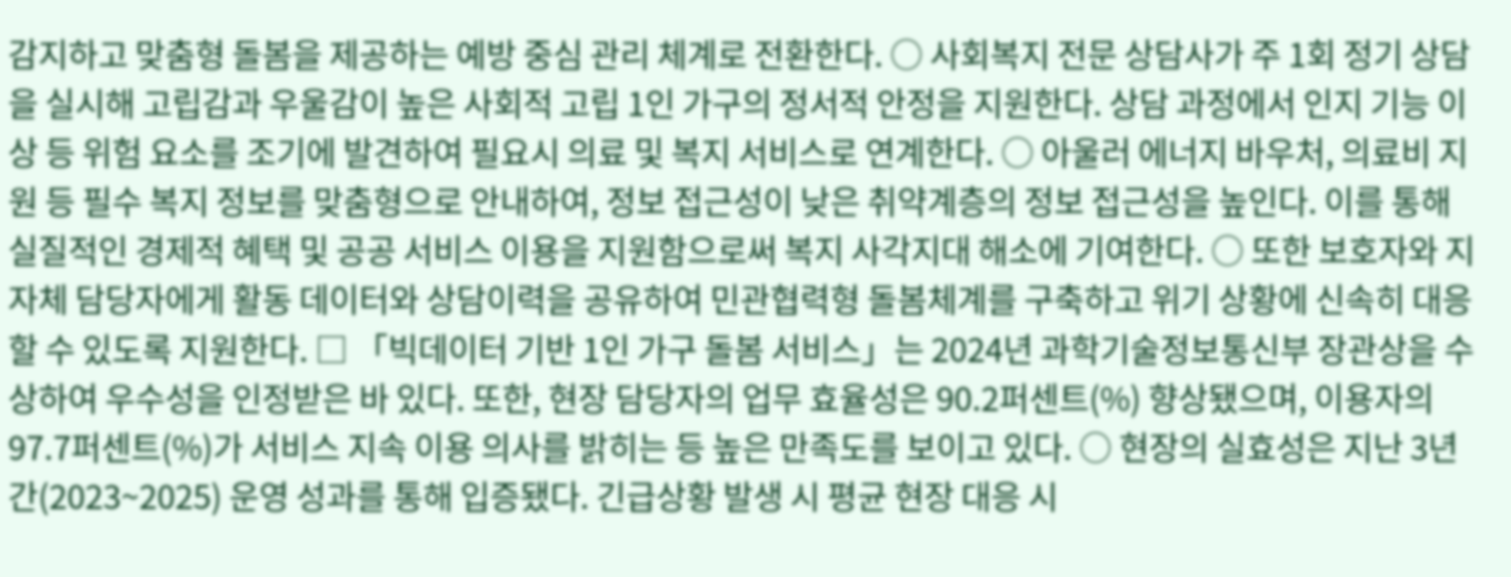감지하고 맞춤형 돌봄을 제공하는 예방 중심 관리 체계로 전환한다. ○ 사회복지 전문 상담사가 주 1회 정기 상담을 실시해 고립감과 우울감이 높은 사회적 고립 1인 가구의 정서적 안정을 지원한다. 상담 과정에서 인지 기능 이상 등 위험 요소를 조기에 발견하여 필요시 의료 및 복지 서비스로 연계한다. ○ 아울러 에너지 바우처, 의료비 지원 등 필수 복지 정보를 맞춤형으로 안내하여, 정보 접근성이 낮은 취약계층의 정보 접근성을 높인다. 이를 통해 실질적인 경제적 혜택 및 공공 서비스 이용을 지원함으로써 복지 사각지대 해소에 기여한다. ○ 또한 보호자와 지자체 담당자에게 활동 데이터와 상담이력을 공유하여 민관협력형 돌봄체계를 구축하고 위기 상황에 신속히 대응할 수 있도록 지원한다. □ 「빅데이터 기반 1인 가구 돌봄 서비스」는 2024년 과학기술정보통신부 장관상을 수상하여 우수성을 인정받은 바 있다. 또한, 현장 담당자의 업무 효율성은 90.2퍼센트(%) 향상됐으며, 이용자의 97.7퍼센트(%)가 서비스 지속 이용 의사를 밝히는 등 높은 만족도를 보이고 있다. ○ 현장의 실효성은 지난 3년간(2023~2025) 운영 성과를 통해 입증됐다. 긴급상황 발생 시 평균 현장 대응 시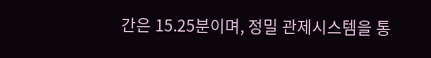간은 15.25분이며, 정밀 관제시스템을 통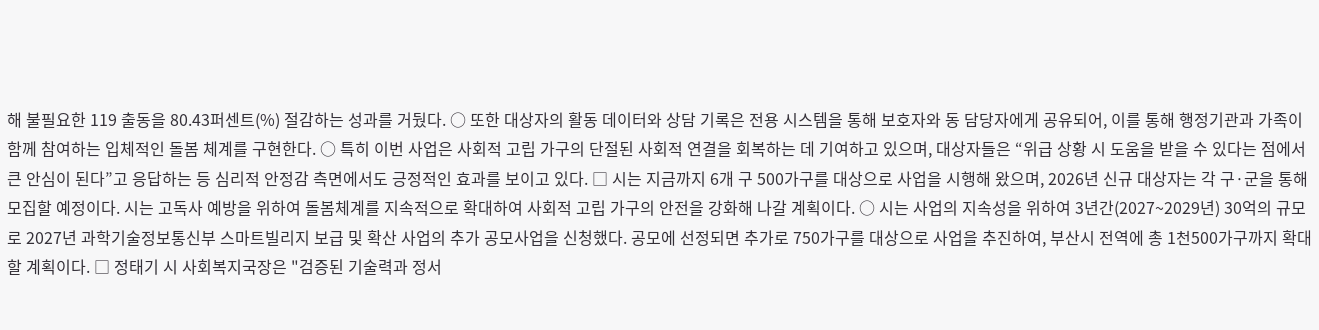해 불필요한 119 출동을 80.43퍼센트(%) 절감하는 성과를 거뒀다. ○ 또한 대상자의 활동 데이터와 상담 기록은 전용 시스템을 통해 보호자와 동 담당자에게 공유되어, 이를 통해 행정기관과 가족이 함께 참여하는 입체적인 돌봄 체계를 구현한다. ○ 특히 이번 사업은 사회적 고립 가구의 단절된 사회적 연결을 회복하는 데 기여하고 있으며, 대상자들은 “위급 상황 시 도움을 받을 수 있다는 점에서 큰 안심이 된다”고 응답하는 등 심리적 안정감 측면에서도 긍정적인 효과를 보이고 있다. □ 시는 지금까지 6개 구 500가구를 대상으로 사업을 시행해 왔으며, 2026년 신규 대상자는 각 구·군을 통해 모집할 예정이다. 시는 고독사 예방을 위하여 돌봄체계를 지속적으로 확대하여 사회적 고립 가구의 안전을 강화해 나갈 계획이다. ○ 시는 사업의 지속성을 위하여 3년간(2027~2029년) 30억의 규모로 2027년 과학기술정보통신부 스마트빌리지 보급 및 확산 사업의 추가 공모사업을 신청했다. 공모에 선정되면 추가로 750가구를 대상으로 사업을 추진하여, 부산시 전역에 총 1천500가구까지 확대할 계획이다. □ 정태기 시 사회복지국장은 "검증된 기술력과 정서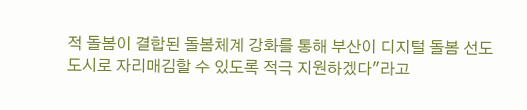적 돌봄이 결합된 돌봄체계 강화를 통해 부산이 디지털 돌봄 선도 도시로 자리매김할 수 있도록 적극 지원하겠다"라고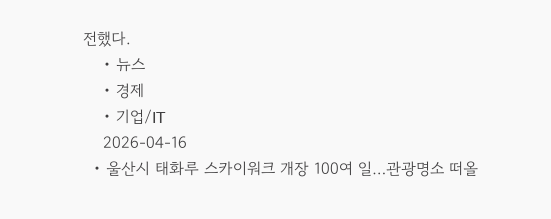전했다.
    • 뉴스
    • 경제
    • 기업/IT
    2026-04-16
  • 울산시 태화루 스카이워크 개장 100여 일…관광명소 떠올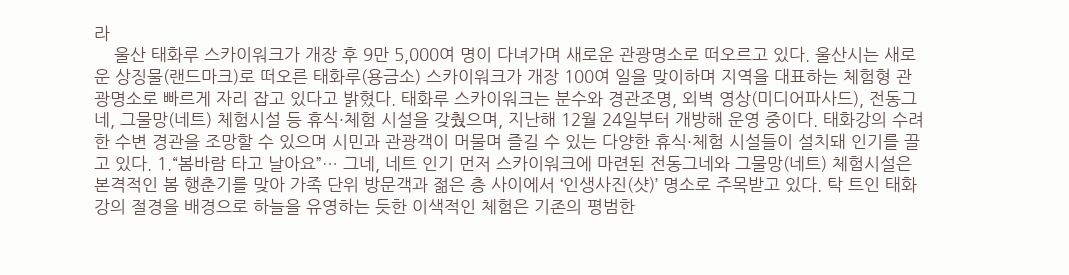라
    울산 태화루 스카이워크가 개장 후 9만 5,000여 명이 다녀가며 새로운 관광명소로 떠오르고 있다. 울산시는 새로운 상징물(랜드마크)로 떠오른 태화루(용금소) 스카이워크가 개장 100여 일을 맞이하며 지역을 대표하는 체험형 관광명소로 빠르게 자리 잡고 있다고 밝혔다. 태화루 스카이워크는 분수와 경관조명, 외벽 영상(미디어파사드), 전동그네, 그물망(네트) 체험시설 등 휴식·체험 시설을 갖췄으며, 지난해 12월 24일부터 개방해 운영 중이다. 태화강의 수려한 수변 경관을 조망할 수 있으며 시민과 관광객이 머물며 즐길 수 있는 다양한 휴식·체험 시설들이 설치돼 인기를 끌고 있다. 1.“봄바람 타고 날아요”… 그네, 네트 인기 먼저 스카이워크에 마련된 전동그네와 그물망(네트) 체험시설은 본격적인 봄 행춘기를 맞아 가족 단위 방문객과 젊은 층 사이에서 ‘인생사진(샷)’ 명소로 주목받고 있다. 탁 트인 태화강의 절경을 배경으로 하늘을 유영하는 듯한 이색적인 체험은 기존의 평범한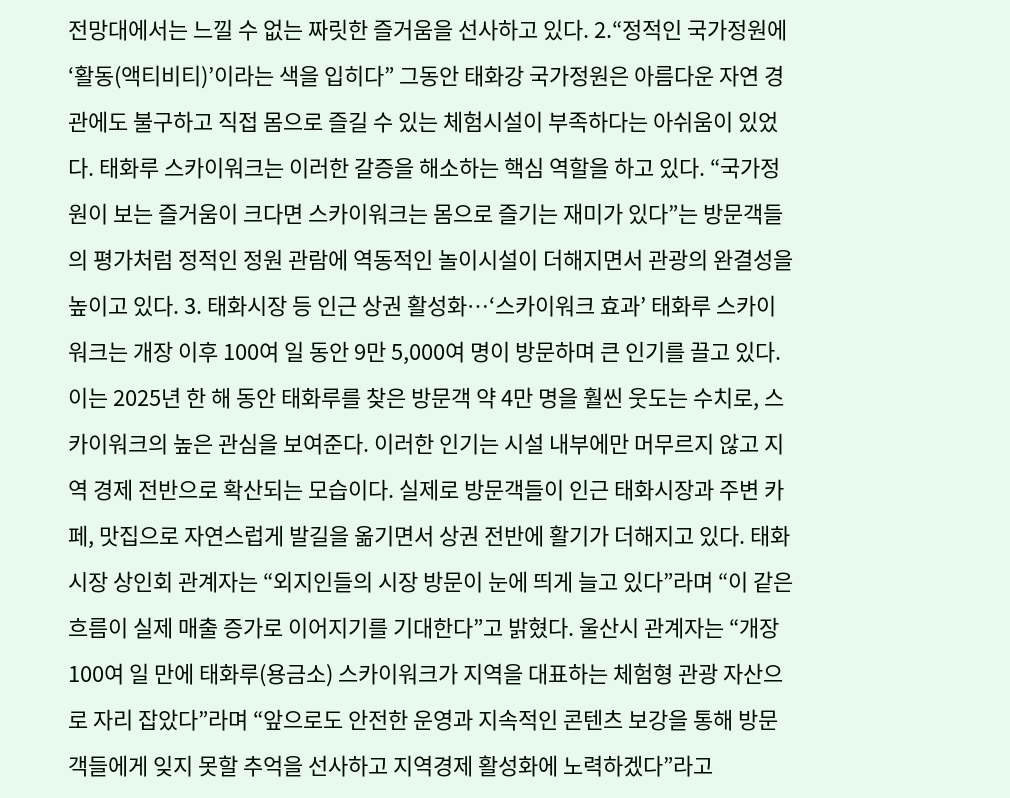전망대에서는 느낄 수 없는 짜릿한 즐거움을 선사하고 있다. 2.“정적인 국가정원에 ‘활동(액티비티)’이라는 색을 입히다” 그동안 태화강 국가정원은 아름다운 자연 경관에도 불구하고 직접 몸으로 즐길 수 있는 체험시설이 부족하다는 아쉬움이 있었다. 태화루 스카이워크는 이러한 갈증을 해소하는 핵심 역할을 하고 있다. “국가정원이 보는 즐거움이 크다면 스카이워크는 몸으로 즐기는 재미가 있다”는 방문객들의 평가처럼 정적인 정원 관람에 역동적인 놀이시설이 더해지면서 관광의 완결성을 높이고 있다. 3. 태화시장 등 인근 상권 활성화…‘스카이워크 효과’ 태화루 스카이워크는 개장 이후 100여 일 동안 9만 5,000여 명이 방문하며 큰 인기를 끌고 있다. 이는 2025년 한 해 동안 태화루를 찾은 방문객 약 4만 명을 훨씬 웃도는 수치로, 스카이워크의 높은 관심을 보여준다. 이러한 인기는 시설 내부에만 머무르지 않고 지역 경제 전반으로 확산되는 모습이다. 실제로 방문객들이 인근 태화시장과 주변 카페, 맛집으로 자연스럽게 발길을 옮기면서 상권 전반에 활기가 더해지고 있다. 태화시장 상인회 관계자는 “외지인들의 시장 방문이 눈에 띄게 늘고 있다”라며 “이 같은 흐름이 실제 매출 증가로 이어지기를 기대한다”고 밝혔다. 울산시 관계자는 “개장 100여 일 만에 태화루(용금소) 스카이워크가 지역을 대표하는 체험형 관광 자산으로 자리 잡았다”라며 “앞으로도 안전한 운영과 지속적인 콘텐츠 보강을 통해 방문객들에게 잊지 못할 추억을 선사하고 지역경제 활성화에 노력하겠다”라고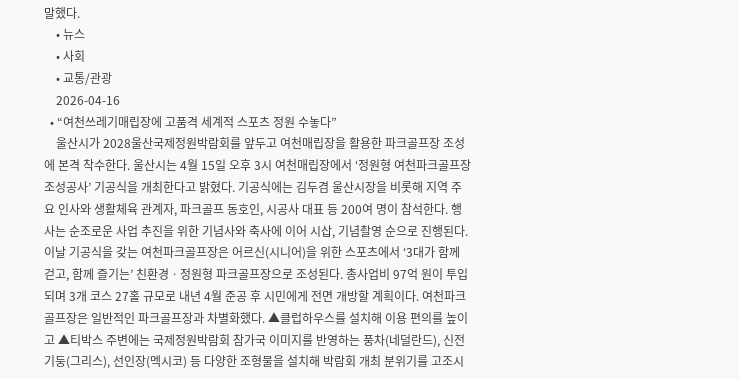말했다.
    • 뉴스
    • 사회
    • 교통/관광
    2026-04-16
  • “여천쓰레기매립장에 고품격 세계적 스포츠 정원 수놓다”
    울산시가 2028울산국제정원박람회를 앞두고 여천매립장을 활용한 파크골프장 조성에 본격 착수한다. 울산시는 4월 15일 오후 3시 여천매립장에서 ‘정원형 여천파크골프장 조성공사’ 기공식을 개최한다고 밝혔다. 기공식에는 김두겸 울산시장을 비롯해 지역 주요 인사와 생활체육 관계자, 파크골프 동호인, 시공사 대표 등 200여 명이 참석한다. 행사는 순조로운 사업 추진을 위한 기념사와 축사에 이어 시삽, 기념촬영 순으로 진행된다. 이날 기공식을 갖는 여천파크골프장은 어르신(시니어)을 위한 스포츠에서 ‘3대가 함께 걷고, 함께 즐기는’ 친환경ㆍ정원형 파크골프장으로 조성된다. 총사업비 97억 원이 투입되며 3개 코스 27홀 규모로 내년 4월 준공 후 시민에게 전면 개방할 계획이다. 여천파크골프장은 일반적인 파크골프장과 차별화했다. ▲클럽하우스를 설치해 이용 편의를 높이고 ▲티박스 주변에는 국제정원박람회 참가국 이미지를 반영하는 풍차(네덜란드), 신전 기둥(그리스), 선인장(멕시코) 등 다양한 조형물을 설치해 박람회 개최 분위기를 고조시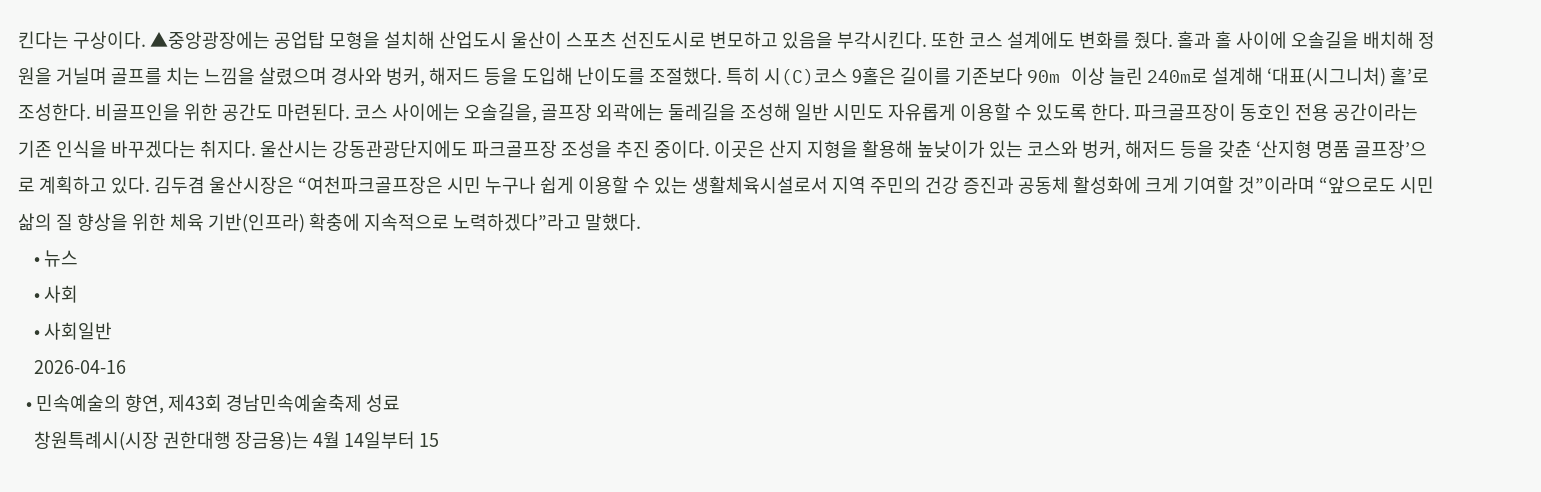킨다는 구상이다. ▲중앙광장에는 공업탑 모형을 설치해 산업도시 울산이 스포츠 선진도시로 변모하고 있음을 부각시킨다. 또한 코스 설계에도 변화를 줬다. 홀과 홀 사이에 오솔길을 배치해 정원을 거닐며 골프를 치는 느낌을 살렸으며 경사와 벙커, 해저드 등을 도입해 난이도를 조절했다. 특히 시(C)코스 9홀은 길이를 기존보다 90m 이상 늘린 240m로 설계해 ‘대표(시그니처) 홀’로 조성한다. 비골프인을 위한 공간도 마련된다. 코스 사이에는 오솔길을, 골프장 외곽에는 둘레길을 조성해 일반 시민도 자유롭게 이용할 수 있도록 한다. 파크골프장이 동호인 전용 공간이라는 기존 인식을 바꾸겠다는 취지다. 울산시는 강동관광단지에도 파크골프장 조성을 추진 중이다. 이곳은 산지 지형을 활용해 높낮이가 있는 코스와 벙커, 해저드 등을 갖춘 ‘산지형 명품 골프장’으로 계획하고 있다. 김두겸 울산시장은 “여천파크골프장은 시민 누구나 쉽게 이용할 수 있는 생활체육시설로서 지역 주민의 건강 증진과 공동체 활성화에 크게 기여할 것”이라며 “앞으로도 시민 삶의 질 향상을 위한 체육 기반(인프라) 확충에 지속적으로 노력하겠다”라고 말했다.
    • 뉴스
    • 사회
    • 사회일반
    2026-04-16
  • 민속예술의 향연, 제43회 경남민속예술축제 성료
    창원특례시(시장 권한대행 장금용)는 4월 14일부터 15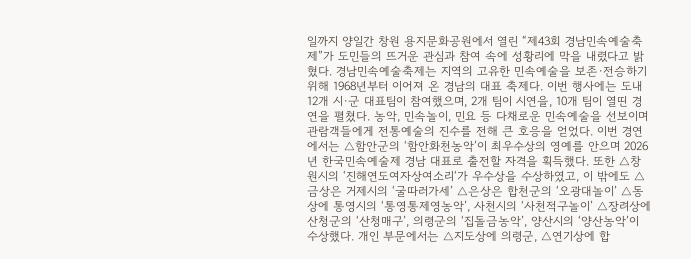일까지 양일간 창원 용지문화공원에서 열린 “제43회 경남민속예술축제”가 도민들의 뜨거운 관심과 참여 속에 성황리에 막을 내렸다고 밝혔다. 경남민속예술축제는 지역의 고유한 민속예술을 보존·전승하기 위해 1968년부터 이어져 온 경남의 대표 축제다. 이번 행사에는 도내 12개 시·군 대표팀이 참여했으며, 2개 팀이 시연을, 10개 팀이 열띤 경연을 펼쳤다. 농악, 민속놀이, 민요 등 다채로운 민속예술을 선보이며 관람객들에게 전통예술의 진수를 전해 큰 호응을 얻었다. 이번 경연에서는 △함안군의 ‘함안화천농악’이 최우수상의 영예를 안으며 2026년 한국민속예술제 경남 대표로 출전할 자격을 획득했다. 또한 △창원시의 ‘진해연도여자상여소리‘가 우수상을 수상하였고, 이 밖에도 △금상은 거제시의 ‘굴따러가세’ △은상은 합천군의 ‘오광대놀이’ △동상에 통영시의 ‘통영통제영농악’, 사천시의 ‘사천적구놀이’ △장려상에 산청군의 ‘산청매구’, 의령군의 ‘집돌금농악’, 양산시의 ‘양산농악’이 수상했다. 개인 부문에서는 △지도상에 의령군, △연기상에 합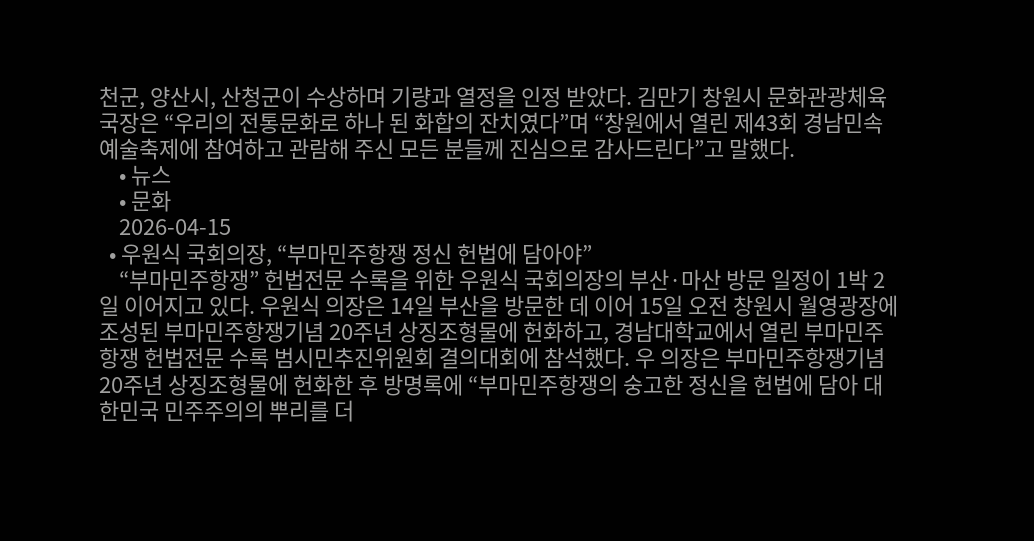천군, 양산시, 산청군이 수상하며 기량과 열정을 인정 받았다. 김만기 창원시 문화관광체육국장은 “우리의 전통문화로 하나 된 화합의 잔치였다”며 “창원에서 열린 제43회 경남민속예술축제에 참여하고 관람해 주신 모든 분들께 진심으로 감사드린다”고 말했다.
    • 뉴스
    • 문화
    2026-04-15
  • 우원식 국회의장, “부마민주항쟁 정신 헌법에 담아야”
    “부마민주항쟁” 헌법전문 수록을 위한 우원식 국회의장의 부산·마산 방문 일정이 1박 2일 이어지고 있다. 우원식 의장은 14일 부산을 방문한 데 이어 15일 오전 창원시 월영광장에 조성된 부마민주항쟁기념 20주년 상징조형물에 헌화하고, 경남대학교에서 열린 부마민주항쟁 헌법전문 수록 범시민추진위원회 결의대회에 참석했다. 우 의장은 부마민주항쟁기념 20주년 상징조형물에 헌화한 후 방명록에 “부마민주항쟁의 숭고한 정신을 헌법에 담아 대한민국 민주주의의 뿌리를 더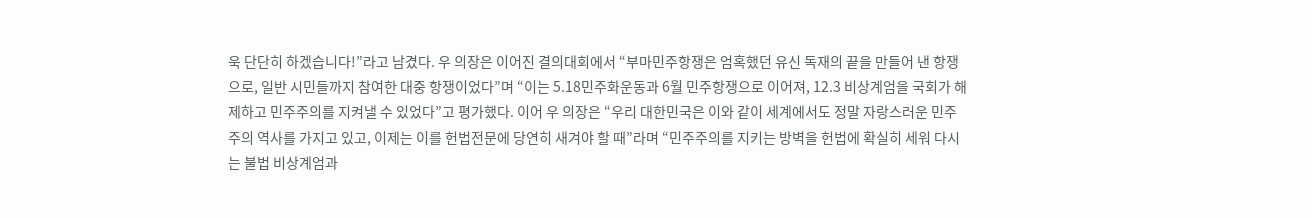욱 단단히 하겠습니다!”라고 남겼다. 우 의장은 이어진 결의대회에서 “부마민주항쟁은 엄혹했던 유신 독재의 끝을 만들어 낸 항쟁으로, 일반 시민들까지 참여한 대중 항쟁이었다”며 “이는 5.18민주화운동과 6월 민주항쟁으로 이어져, 12.3 비상계엄을 국회가 해제하고 민주주의를 지켜낼 수 있었다”고 평가했다. 이어 우 의장은 “우리 대한민국은 이와 같이 세계에서도 정말 자랑스러운 민주주의 역사를 가지고 있고, 이제는 이를 헌법전문에 당연히 새겨야 할 때”라며 “민주주의를 지키는 방벽을 헌법에 확실히 세워 다시는 불법 비상계엄과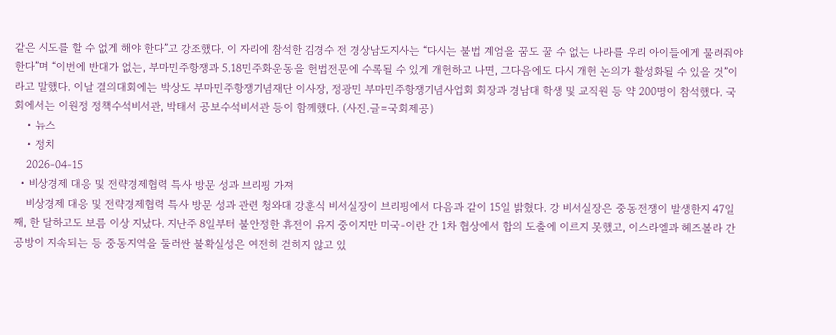같은 시도를 할 수 없게 해야 한다”고 강조했다. 이 자리에 참석한 김경수 전 경상남도지사는 “다시는 불법 계엄을 꿈도 꿀 수 없는 나라를 우리 아이들에게 물려줘야 한다”며 “이번에 반대가 없는, 부마민주항쟁과 5.18민주화운동을 헌법전문에 수록될 수 있게 개헌하고 나면, 그다음에도 다시 개헌 논의가 활성화될 수 있을 것”이라고 말했다. 이날 결의대회에는 박상도 부마민주항쟁기념재단 이사장, 정광민 부마민주항쟁기념사업회 회장과 경남대 학생 및 교직원 등 약 200명이 참석했다. 국회에서는 이원정 정책수석비서관, 박태서 공보수석비서관 등이 함께했다. (사진.글=국회제공)
    • 뉴스
    • 정치
    2026-04-15
  • 비상경제 대응 및 전략경제협력 특사 방문 성과 브리핑 가져
    비상경제 대응 및 전략경제협력 특사 방문 성과 관련 청와대 강훈식 비서실장이 브리핑에서 다음과 같이 15일 밝혔다. 강 비서실장은 중동전쟁이 발생한지 47일 째, 한 달하고도 보름 이상 지났다. 지난주 8일부터 불안정한 휴전이 유지 중이지만 미국-이란 간 1차 협상에서 합의 도출에 이르지 못했고, 이스라엘과 헤즈볼라 간 공방이 지속되는 등 중동지역을 둘러싼 불확실성은 여전히 걷히지 않고 있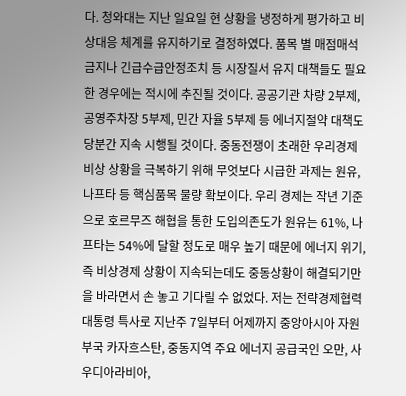다. 청와대는 지난 일요일 현 상황을 냉정하게 평가하고 비상대응 체계를 유지하기로 결정하였다. 품목 별 매점매석 금지나 긴급수급안정조치 등 시장질서 유지 대책들도 필요한 경우에는 적시에 추진될 것이다. 공공기관 차량 2부제, 공영주차장 5부제, 민간 자율 5부제 등 에너지절약 대책도 당분간 지속 시행될 것이다. 중동전쟁이 초래한 우리경제 비상 상황을 극복하기 위해 무엇보다 시급한 과제는 원유, 나프타 등 핵심품목 물량 확보이다. 우리 경제는 작년 기준으로 호르무즈 해협을 통한 도입의존도가 원유는 61%, 나프타는 54%에 달할 정도로 매우 높기 때문에 에너지 위기, 즉 비상경제 상황이 지속되는데도 중동상황이 해결되기만을 바라면서 손 놓고 기다릴 수 없었다. 저는 전략경제협력 대통령 특사로 지난주 7일부터 어제까지 중앙아시아 자원부국 카자흐스탄, 중동지역 주요 에너지 공급국인 오만, 사우디아라비아,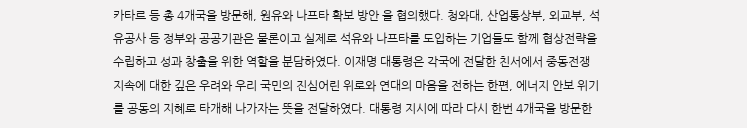카타르 등 총 4개국을 방문해, 원유와 나프타 확보 방안 을 협의했다. 청와대, 산업통상부, 외교부, 석유공사 등 정부와 공공기관은 물론이고 실제로 석유와 나프타를 도입하는 기업들도 함께 협상전략을 수립하고 성과 창출을 위한 역할을 분담하였다. 이재명 대통령은 각국에 전달한 친서에서 중동전쟁 지속에 대한 깊은 우려와 우리 국민의 진심어린 위로와 연대의 마음을 전하는 한편, 에너지 안보 위기를 공동의 지혜로 타개해 나가자는 뜻을 전달하였다. 대통령 지시에 따라 다시 한번 4개국을 방문한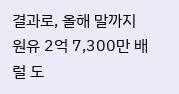결과로, 올해 말까지 원유 2억 7,300만 배럴 도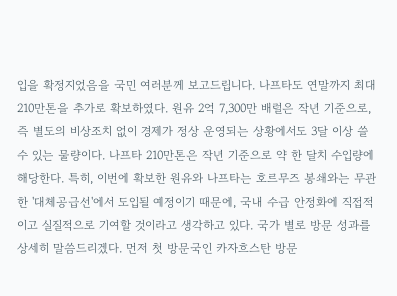입을 확정지었음을 국민 여러분께 보고드립니다. 나프타도 연말까지 최대 210만톤을 추가로 확보하였다. 원유 2억 7,300만 배럴은 작년 기준으로, 즉 별도의 비상조치 없이 경제가 정상 운영되는 상황에서도 3달 이상 쓸 수 있는 물량이다. 나프타 210만톤은 작년 기준으로 약 한 달치 수입량에 해당한다. 특히, 이번에 확보한 원유와 나프타는 호르무즈 봉쇄와는 무관한 '대체공급선'에서 도입될 예정이기 때문에, 국내 수급 안정화에 직접적이고 실질적으로 기여할 것이라고 생각하고 있다. 국가 별로 방문 성과를 상세히 말씀드리겠다. 먼저 첫 방문국인 카자흐스탄 방문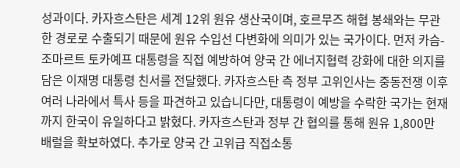성과이다. 카자흐스탄은 세계 12위 원유 생산국이며, 호르무즈 해협 봉쇄와는 무관한 경로로 수출되기 때문에 원유 수입선 다변화에 의미가 있는 국가이다. 먼저 카슴-조마르트 토카예프 대통령을 직접 예방하여 양국 간 에너지협력 강화에 대한 의지를 담은 이재명 대통령 친서를 전달했다. 카자흐스탄 측 정부 고위인사는 중동전쟁 이후 여러 나라에서 특사 등을 파견하고 있습니다만, 대통령이 예방을 수락한 국가는 현재까지 한국이 유일하다고 밝혔다. 카자흐스탄과 정부 간 협의를 통해 원유 1,800만 배럴을 확보하였다. 추가로 양국 간 고위급 직접소통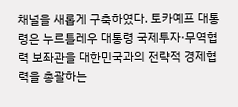채널을 새롭게 구축하였다. 토카예프 대통령은 누르틀레우 대통령 국제투자·무역협력 보좌관을 대한민국과의 전략적 경제협력을 총괄하는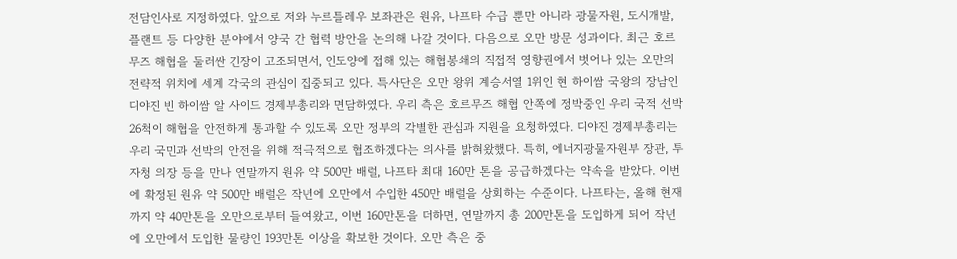전담인사로 지정하였다. 앞으로 저와 누르틀레우 보좌관은 원유, 나프타 수급 뿐만 아니라 광물자원, 도시개발, 플랜트 등 다양한 분야에서 양국 간 협력 방안을 논의해 나갈 것이다. 다음으로 오만 방문 성과이다. 최근 호르무즈 해협을 둘러싼 긴장이 고조되면서, 인도양에 접해 있는 해협봉쇄의 직접적 영향권에서 벗어나 있는 오만의 전략적 위치에 세계 각국의 관심이 집중되고 있다. 특사단은 오만 왕위 계승서열 1위인 현 하이쌈 국왕의 장남인 디야진 빈 하이쌈 알 사이드 경제부총리와 면담하였다. 우리 측은 호르무즈 해협 안쪽에 정박중인 우리 국적 선박 26척이 해협을 안전하게 통과할 수 있도록 오만 정부의 각별한 관심과 지원을 요청하였다. 디야진 경제부총리는 우리 국민과 선박의 안전을 위해 적극적으로 협조하겠다는 의사를 밝혀왔했다. 특히, 에너지광물자원부 장관, 투자청 의장 등을 만나 연말까지 원유 약 500만 배럴, 나프타 최대 160만 톤을 공급하겠다는 약속을 받았다. 이번에 확정된 원유 약 500만 배럴은 작년에 오만에서 수입한 450만 배럴을 상회하는 수준이다. 나프타는, 올해 현재까지 약 40만톤을 오만으로부터 들여왔고, 이번 160만톤을 더하면, 연말까지 총 200만톤을 도입하게 되어 작년에 오만에서 도입한 물량인 193만톤 이상을 확보한 것이다. 오만 측은 중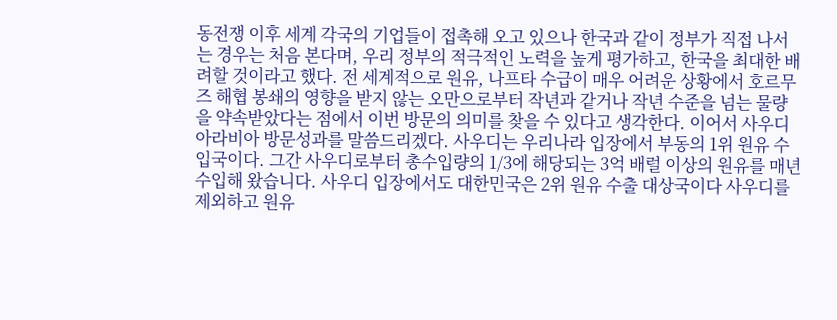동전쟁 이후 세계 각국의 기업들이 접촉해 오고 있으나 한국과 같이 정부가 직접 나서는 경우는 처음 본다며, 우리 정부의 적극적인 노력을 높게 평가하고, 한국을 최대한 배려할 것이라고 했다. 전 세계적으로 원유, 나프타 수급이 매우 어려운 상황에서 호르무즈 해협 봉쇄의 영향을 받지 않는 오만으로부터 작년과 같거나 작년 수준을 넘는 물량을 약속받았다는 점에서 이번 방문의 의미를 찾을 수 있다고 생각한다. 이어서 사우디 아라비아 방문성과를 말씀드리겠다. 사우디는 우리나라 입장에서 부동의 1위 원유 수입국이다. 그간 사우디로부터 총수입량의 1/3에 해당되는 3억 배럴 이상의 원유를 매년 수입해 왔습니다. 사우디 입장에서도 대한민국은 2위 원유 수출 대상국이다 사우디를 제외하고 원유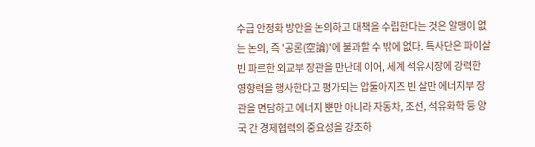수급 안정화 방안을 논의하고 대책을 수립한다는 것은 알맹이 없는 논의, 즉 '공론(空論)'에 불과할 수 밖에 없다. 특사단은 파이살 빈 파르한 외교부 장관을 만난데 이어, 세계 석유시장에 강력한 영향력을 행사한다고 평가되는 압둘아지즈 빈 살만 에너지부 장관을 면담하고 에너지 뿐만 아니라 자동차, 조선, 석유화학 등 양국 간 경제협력의 중요성을 강조하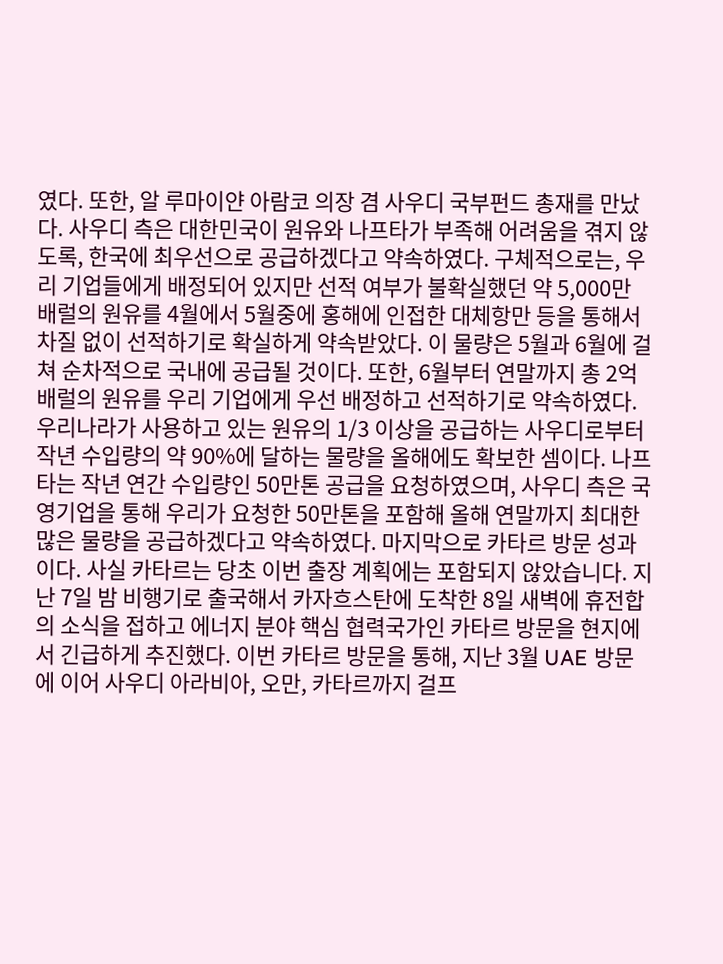였다. 또한, 알 루마이얀 아람코 의장 겸 사우디 국부펀드 총재를 만났다. 사우디 측은 대한민국이 원유와 나프타가 부족해 어려움을 겪지 않도록, 한국에 최우선으로 공급하겠다고 약속하였다. 구체적으로는, 우리 기업들에게 배정되어 있지만 선적 여부가 불확실했던 약 5,000만 배럴의 원유를 4월에서 5월중에 홍해에 인접한 대체항만 등을 통해서 차질 없이 선적하기로 확실하게 약속받았다. 이 물량은 5월과 6월에 걸쳐 순차적으로 국내에 공급될 것이다. 또한, 6월부터 연말까지 총 2억 배럴의 원유를 우리 기업에게 우선 배정하고 선적하기로 약속하였다. 우리나라가 사용하고 있는 원유의 1/3 이상을 공급하는 사우디로부터 작년 수입량의 약 90%에 달하는 물량을 올해에도 확보한 셈이다. 나프타는 작년 연간 수입량인 50만톤 공급을 요청하였으며, 사우디 측은 국영기업을 통해 우리가 요청한 50만톤을 포함해 올해 연말까지 최대한 많은 물량을 공급하겠다고 약속하였다. 마지막으로 카타르 방문 성과이다. 사실 카타르는 당초 이번 출장 계획에는 포함되지 않았습니다. 지난 7일 밤 비행기로 출국해서 카자흐스탄에 도착한 8일 새벽에 휴전합의 소식을 접하고 에너지 분야 핵심 협력국가인 카타르 방문을 현지에서 긴급하게 추진했다. 이번 카타르 방문을 통해, 지난 3월 UAE 방문에 이어 사우디 아라비아, 오만, 카타르까지 걸프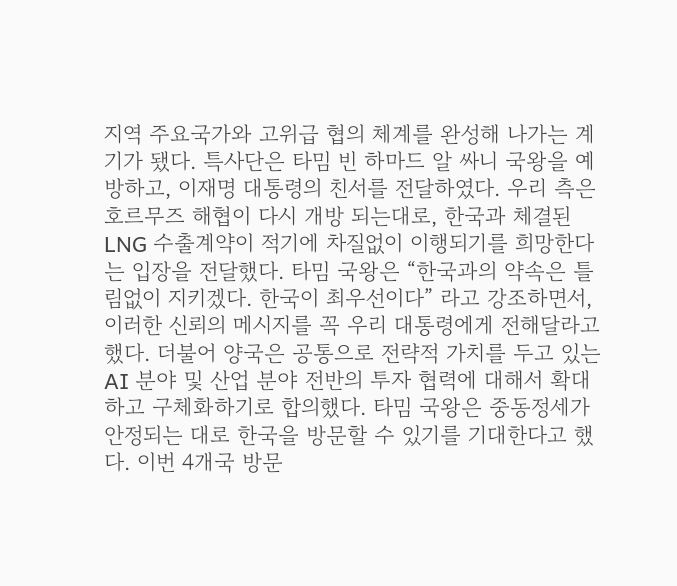지역 주요국가와 고위급 협의 체계를 완성해 나가는 계기가 됐다. 특사단은 타밈 빈 하마드 알 싸니 국왕을 예방하고, 이재명 대통령의 친서를 전달하였다. 우리 측은 호르무즈 해협이 다시 개방 되는대로, 한국과 체결된 LNG 수출계약이 적기에 차질없이 이행되기를 희망한다는 입장을 전달했다. 타밈 국왕은 “한국과의 약속은 틀림없이 지키겠다. 한국이 최우선이다” 라고 강조하면서, 이러한 신뢰의 메시지를 꼭 우리 대통령에게 전해달라고 했다. 더불어 양국은 공통으로 전략적 가치를 두고 있는 AI 분야 및 산업 분야 전반의 투자 협력에 대해서 확대하고 구체화하기로 합의했다. 타밈 국왕은 중동정세가 안정되는 대로 한국을 방문할 수 있기를 기대한다고 했다. 이번 4개국 방문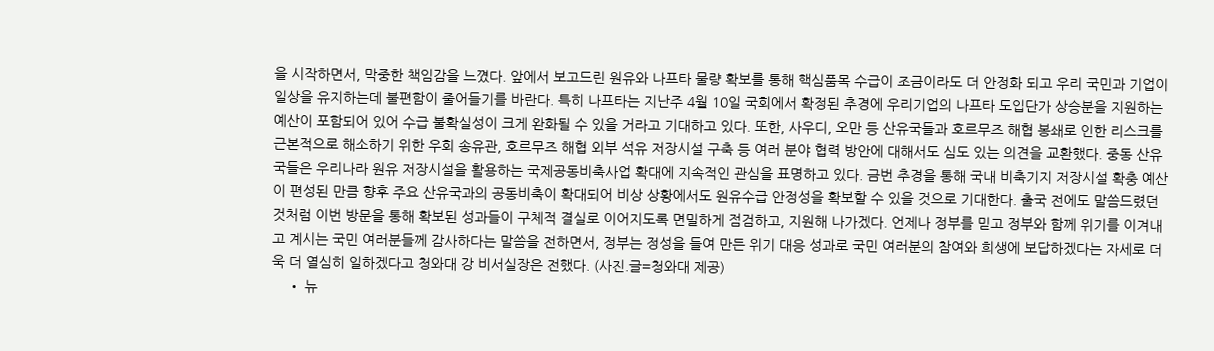을 시작하면서, 막중한 책임감을 느꼈다. 앞에서 보고드린 원유와 나프타 물량 확보를 통해 핵심품목 수급이 조금이라도 더 안정화 되고 우리 국민과 기업이 일상을 유지하는데 불편함이 줄어들기를 바란다. 특히 나프타는 지난주 4월 10일 국회에서 확정된 추경에 우리기업의 나프타 도입단가 상승분을 지원하는 예산이 포함되어 있어 수급 불확실성이 크게 완화될 수 있을 거라고 기대하고 있다. 또한, 사우디, 오만 등 산유국들과 호르무즈 해협 봉쇄로 인한 리스크를 근본적으로 해소하기 위한 우회 송유관, 호르무즈 해협 외부 석유 저장시설 구축 등 여러 분야 협력 방안에 대해서도 심도 있는 의견을 교환했다. 중동 산유국들은 우리나라 원유 저장시설을 활용하는 국제공동비축사업 확대에 지속적인 관심을 표명하고 있다. 금번 추경을 통해 국내 비축기지 저장시설 확충 예산이 편성된 만큼 향후 주요 산유국과의 공동비축이 확대되어 비상 상황에서도 원유수급 안정성을 확보할 수 있을 것으로 기대한다. 출국 전에도 말씀드렸던 것처럼 이번 방문을 통해 확보된 성과들이 구체적 결실로 이어지도록 면밀하게 점검하고, 지원해 나가겠다. 언제나 정부를 믿고 정부와 함께 위기를 이겨내고 계시는 국민 여러분들께 감사하다는 말씀을 전하면서, 정부는 정성을 들여 만든 위기 대응 성과로 국민 여러분의 참여와 희생에 보답하겠다는 자세로 더욱 더 열심히 일하겠다고 청와대 강 비서실장은 전했다. (사진.글=청와대 제공)
    • 뉴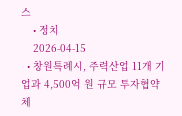스
    • 정치
    2026-04-15
  • 창원특례시, 주력산업 11개 기업과 4,500억 원 규모 투자협약 체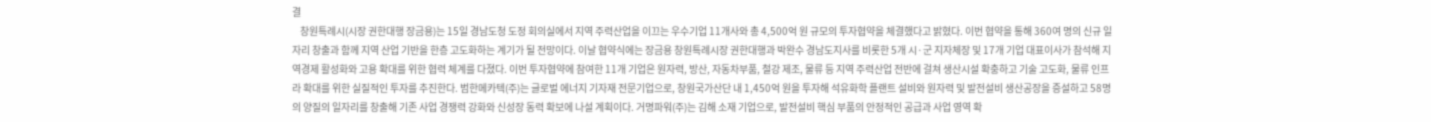결
    창원특례시(시장 권한대행 장금용)는 15일 경남도청 도정 회의실에서 지역 주력산업을 이끄는 우수기업 11개사와 총 4,500억 원 규모의 투자협약을 체결했다고 밝혔다. 이번 협약을 통해 360여 명의 신규 일자리 창출과 함께 지역 산업 기반을 한층 고도화하는 계기가 될 전망이다. 이날 협약식에는 장금용 창원특례시장 권한대행과 박완수 경남도지사를 비롯한 5개 시·군 지자체장 및 17개 기업 대표이사가 참석해 지역경제 활성화와 고용 확대를 위한 협력 체계를 다졌다. 이번 투자협약에 참여한 11개 기업은 원자력, 방산, 자동차부품, 철강 제조, 물류 등 지역 주력산업 전반에 걸쳐 생산시설 확충하고 기술 고도화, 물류 인프라 확대를 위한 실질적인 투자를 추진한다. 범한메카텍(주)는 글로벌 에너지 기자재 전문기업으로, 창원국가산단 내 1,450억 원을 투자해 석유화학 플랜트 설비와 원자력 및 발전설비 생산공장을 증설하고 58명의 양질의 일자리를 창출해 기존 사업 경쟁력 강화와 신성장 동력 확보에 나설 계획이다. 거명파워(주)는 김해 소재 기업으로, 발전설비 핵심 부품의 안정적인 공급과 사업 영역 확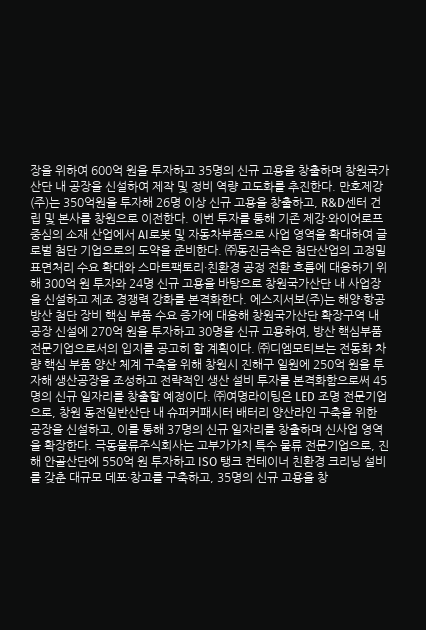장을 위하여 600억 원을 투자하고 35명의 신규 고용을 창출하며 창원국가산단 내 공장을 신설하여 제작 및 정비 역량 고도화를 추진한다. 만호제강(주)는 350억원을 투자해 26명 이상 신규 고용을 창출하고, R&D센터 건립 및 본사를 창원으로 이전한다. 이번 투자를 통해 기존 제강·와이어로프 중심의 소재 산업에서 AI로봇 및 자동차부품으로 사업 영역을 확대하여 글로벌 첨단 기업으로의 도약을 준비한다. ㈜동진금속은 첨단산업의 고정밀 표면처리 수요 확대와 스마트팩토리·친환경 공정 전환 흐름에 대응하기 위해 300억 원 투자와 24명 신규 고용을 바탕으로 창원국가산단 내 사업장을 신설하고 제조 경쟁력 강화를 본격화한다. 에스지서보(주)는 해양·항공 방산 첨단 장비 핵심 부품 수요 증가에 대응해 창원국가산단 확장구역 내 공장 신설에 270억 원을 투자하고 30명을 신규 고용하여, 방산 핵심부품 전문기업으로서의 입지를 공고히 할 계획이다. ㈜디엠모티브는 전동화 차량 핵심 부품 양산 체계 구축을 위해 창원시 진해구 일원에 250억 원을 투자해 생산공장을 조성하고 전략적인 생산 설비 투자를 본격화함으로써 45명의 신규 일자리를 창출할 예정이다. ㈜여명라이팅은 LED 조명 전문기업으로, 창원 동전일반산단 내 슈퍼커패시터 배터리 양산라인 구축을 위한 공장을 신설하고, 이를 통해 37명의 신규 일자리를 창출하며 신사업 영역을 확장한다. 극동물류주식회사는 고부가가치 특수 물류 전문기업으로, 진해 안골산단에 550억 원 투자하고 ISO 탱크 컨테이너 친환경 크리닝 설비를 갖춘 대규모 데포·창고를 구축하고, 35명의 신규 고용을 창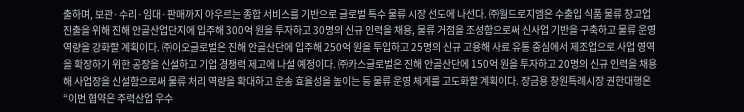출하며, 보관·수리·임대·판매까지 아우르는 종합 서비스를 기반으로 글로벌 특수 물류 시장 선도에 나선다. ㈜월드로지엠은 수출입 식품 물류 창고업 진출을 위해 진해 안골산업단지에 입주해 300억 원을 투자하고 30명의 신규 인력을 채용, 물류 거점을 조성함으로써 신사업 기반을 구축하고 물류 운영 역량을 강화할 계획이다. ㈜이오글로벌은 진해 안골산단에 입주해 250억 원을 투입하고 25명의 신규 고용해 사료 유통 중심에서 제조업으로 사업 영역을 확장하기 위한 공장을 신설하고 기업 경쟁력 제고에 나설 예정이다. ㈜카스글로벌은 진해 안골산단에 150억 원을 투자하고 20명의 신규 인력을 채용해 사업장을 신설함으로써 물류 처리 역량을 확대하고 운송 효율성을 높이는 등 물류 운영 체계를 고도화할 계획이다. 장금용 창원특례시장 권한대행은 “이번 협약은 주력산업 우수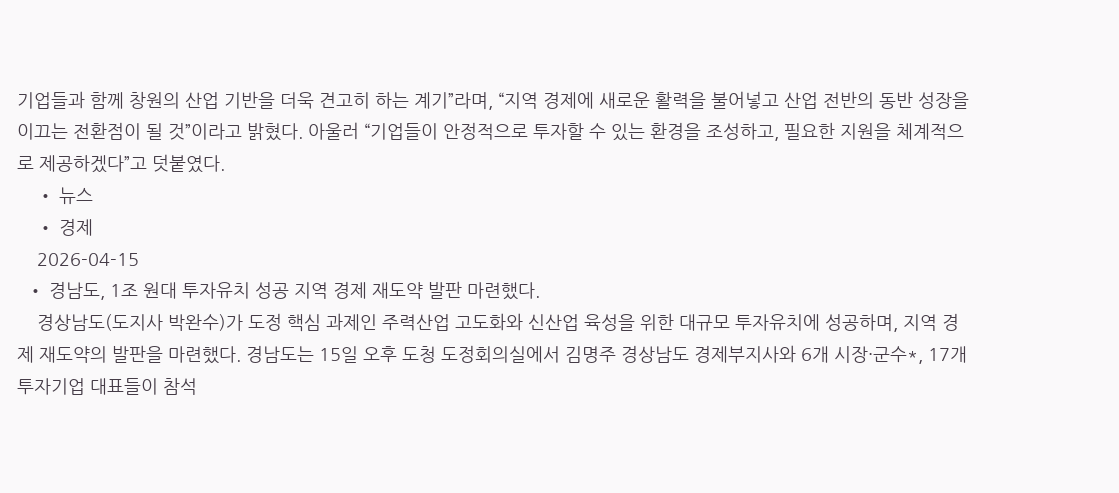기업들과 함께 창원의 산업 기반을 더욱 견고히 하는 계기”라며, “지역 경제에 새로운 활력을 불어넣고 산업 전반의 동반 성장을 이끄는 전환점이 될 것”이라고 밝혔다. 아울러 “기업들이 안정적으로 투자할 수 있는 환경을 조성하고, 필요한 지원을 체계적으로 제공하겠다”고 덧붙였다.
    • 뉴스
    • 경제
    2026-04-15
  • 경남도, 1조 원대 투자유치 성공 지역 경제 재도약 발판 마련했다.
    경상남도(도지사 박완수)가 도정 핵심 과제인 주력산업 고도화와 신산업 육성을 위한 대규모 투자유치에 성공하며, 지역 경제 재도약의 발판을 마련했다. 경남도는 15일 오후 도청 도정회의실에서 김명주 경상남도 경제부지사와 6개 시장·군수*, 17개 투자기업 대표들이 참석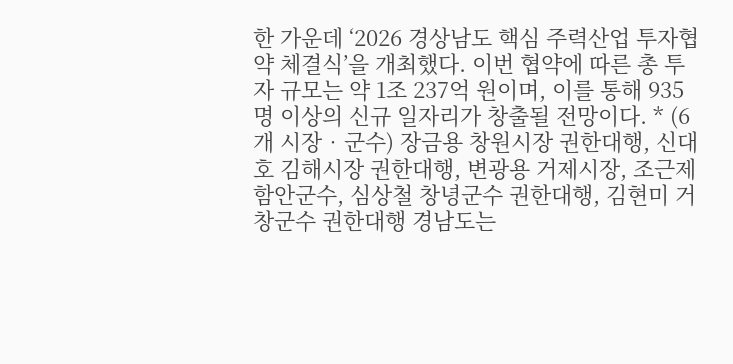한 가운데 ‘2026 경상남도 핵심 주력산업 투자협약 체결식’을 개최했다. 이번 협약에 따른 총 투자 규모는 약 1조 237억 원이며, 이를 통해 935명 이상의 신규 일자리가 창출될 전망이다. * (6개 시장‧군수) 장금용 창원시장 권한대행, 신대호 김해시장 권한대행, 변광용 거제시장, 조근제 함안군수, 심상철 창녕군수 권한대행, 김현미 거창군수 권한대행 경남도는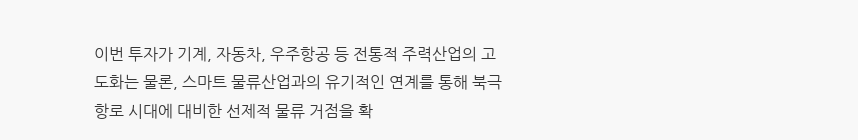이번 투자가 기계, 자동차, 우주항공 등 전통적 주력산업의 고도화는 물론, 스마트 물류산업과의 유기적인 연계를 통해 북극항로 시대에 대비한 선제적 물류 거점을 확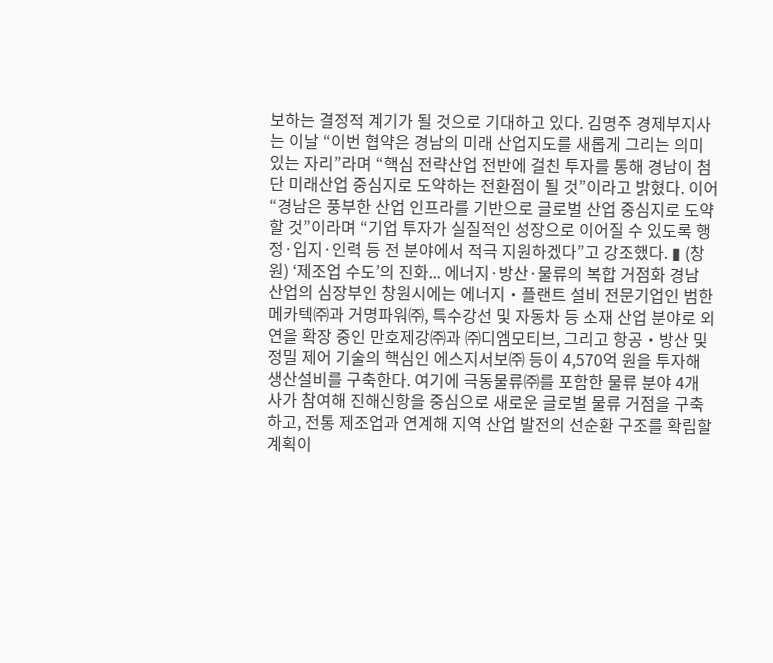보하는 결정적 계기가 될 것으로 기대하고 있다. 김명주 경제부지사는 이날 “이번 협약은 경남의 미래 산업지도를 새롭게 그리는 의미 있는 자리”라며 “핵심 전략산업 전반에 걸친 투자를 통해 경남이 첨단 미래산업 중심지로 도약하는 전환점이 될 것”이라고 밝혔다. 이어 “경남은 풍부한 산업 인프라를 기반으로 글로벌 산업 중심지로 도약할 것”이라며 “기업 투자가 실질적인 성장으로 이어질 수 있도록 행정·입지·인력 등 전 분야에서 적극 지원하겠다”고 강조했다. ▮ (창원) ‘제조업 수도’의 진화... 에너지·방산·물류의 복합 거점화 경남 산업의 심장부인 창원시에는 에너지‧플랜트 설비 전문기업인 범한메카텍㈜과 거명파워㈜, 특수강선 및 자동차 등 소재 산업 분야로 외연을 확장 중인 만호제강㈜과 ㈜디엠모티브, 그리고 항공‧방산 및 정밀 제어 기술의 핵심인 에스지서보㈜ 등이 4,570억 원을 투자해 생산설비를 구축한다. 여기에 극동물류㈜를 포함한 물류 분야 4개 사가 참여해 진해신항을 중심으로 새로운 글로벌 물류 거점을 구축하고, 전통 제조업과 연계해 지역 산업 발전의 선순환 구조를 확립할 계획이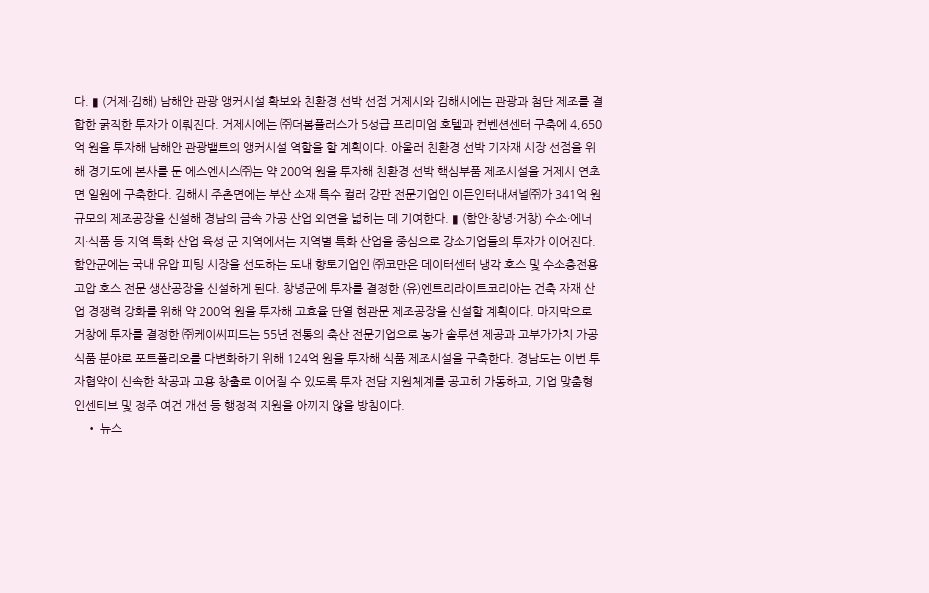다. ▮ (거제·김해) 남해안 관광 앵커시설 확보와 친환경 선박 선점 거제시와 김해시에는 관광과 첨단 제조를 결합한 굵직한 투자가 이뤄진다. 거제시에는 ㈜더봄플러스가 5성급 프리미엄 호텔과 컨벤션센터 구축에 4,650억 원을 투자해 남해안 관광밸트의 앵커시설 역할을 할 계획이다. 아울러 친환경 선박 기자재 시장 선점을 위해 경기도에 본사를 둔 에스엔시스㈜는 약 200억 원을 투자해 친환경 선박 핵심부품 제조시설을 거제시 연초면 일원에 구축한다. 김해시 주촌면에는 부산 소재 특수 컬러 강판 전문기업인 이든인터내셔널㈜가 341억 원 규모의 제조공장을 신설해 경남의 금속 가공 산업 외연을 넓히는 데 기여한다. ▮ (함안·창녕·거창) 수소·에너지·식품 등 지역 특화 산업 육성 군 지역에서는 지역별 특화 산업을 중심으로 강소기업들의 투자가 이어진다. 함안군에는 국내 유압 피팅 시장을 선도하는 도내 향토기업인 ㈜코만은 데이터센터 냉각 호스 및 수소충전용 고압 호스 전문 생산공장을 신설하게 된다. 창녕군에 투자를 결정한 (유)엔트리라이트코리아는 건축 자재 산업 경쟁력 강화를 위해 약 200억 원을 투자해 고효율 단열 현관문 제조공장을 신설할 계획이다. 마지막으로 거창에 투자를 결정한 ㈜케이씨피드는 55년 전통의 축산 전문기업으로 농가 솔루션 제공과 고부가가치 가공식품 분야로 포트폴리오를 다변화하기 위해 124억 원을 투자해 식품 제조시설을 구축한다. 경남도는 이번 투자협약이 신속한 착공과 고용 창출로 이어질 수 있도록 투자 전담 지원체계를 공고히 가동하고, 기업 맞춤형 인센티브 및 정주 여건 개선 등 행정적 지원을 아끼지 않을 방침이다.
    • 뉴스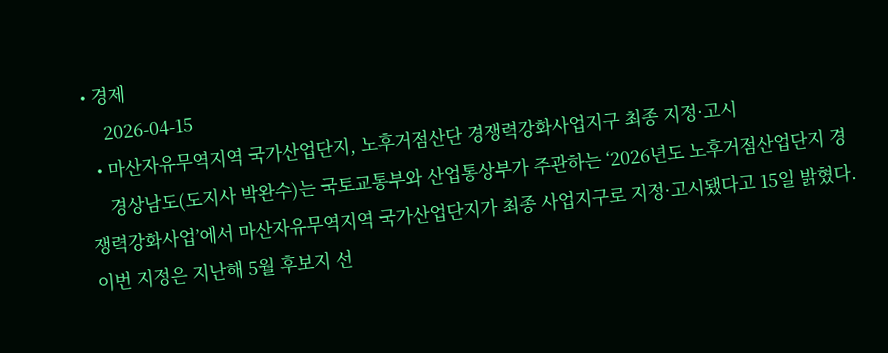• 경제
    2026-04-15
  • 마산자유무역지역 국가산업단지, 노후거점산단 경쟁력강화사업지구 최종 지정·고시
    경상남도(도지사 박완수)는 국토교통부와 산업통상부가 주관하는 ‘2026년도 노후거점산업단지 경쟁력강화사업’에서 마산자유무역지역 국가산업단지가 최종 사업지구로 지정·고시됐다고 15일 밝혔다. 이번 지정은 지난해 5월 후보지 선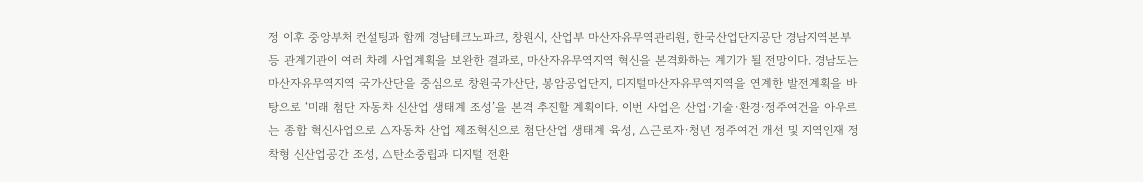정 이후 중앙부처 컨설팅과 함께 경남테크노파크, 창원시, 산업부 마산자유무역관리원, 한국산업단지공단 경남지역본부 등 관계기관이 여러 차례 사업계획을 보완한 결과로, 마산자유무역지역 혁신을 본격화하는 계기가 될 전망이다. 경남도는 마산자유무역지역 국가산단을 중심으로 창원국가산단, 봉암공업단지, 디지털마산자유무역지역을 연계한 발전계획을 바탕으로 ‘미래 첨단 자동차 신산업 생태계 조성’을 본격 추진할 계획이다. 이번 사업은 산업·기술·환경·정주여건을 아우르는 종합 혁신사업으로 △자동차 산업 제조혁신으로 첨단산업 생태계 육성, △근로자·청년 정주여건 개선 및 지역인재 정착형 신산업공간 조성, △탄소중립과 디지털 전환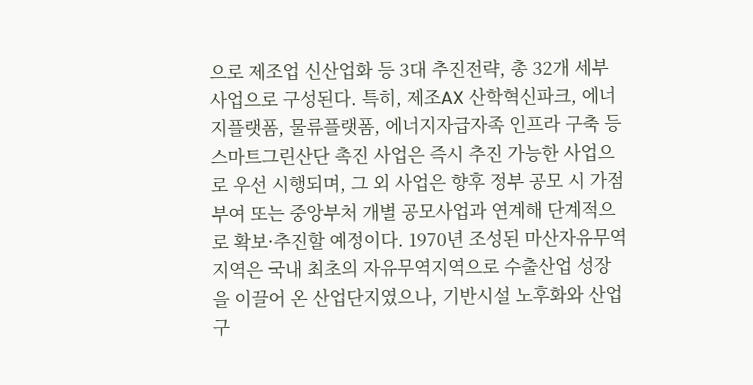으로 제조업 신산업화 등 3대 추진전략, 총 32개 세부사업으로 구성된다. 특히, 제조AX 산학혁신파크, 에너지플랫폼, 물류플랫폼, 에너지자급자족 인프라 구축 등 스마트그린산단 촉진 사업은 즉시 추진 가능한 사업으로 우선 시행되며, 그 외 사업은 향후 정부 공모 시 가점 부여 또는 중앙부처 개별 공모사업과 연계해 단계적으로 확보·추진할 예정이다. 1970년 조성된 마산자유무역지역은 국내 최초의 자유무역지역으로 수출산업 성장을 이끌어 온 산업단지였으나, 기반시설 노후화와 산업구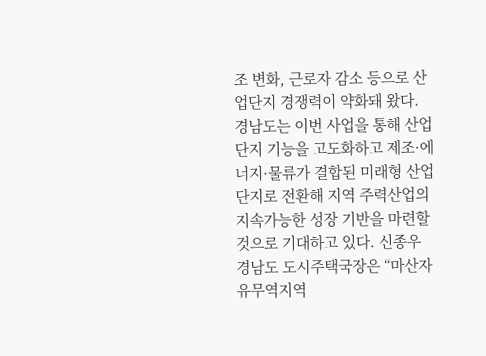조 변화, 근로자 감소 등으로 산업단지 경쟁력이 약화돼 왔다. 경남도는 이번 사업을 통해 산업단지 기능을 고도화하고 제조·에너지·물류가 결합된 미래형 산업단지로 전환해 지역 주력산업의 지속가능한 성장 기반을 마련할 것으로 기대하고 있다. 신종우 경남도 도시주택국장은 “마산자유무역지역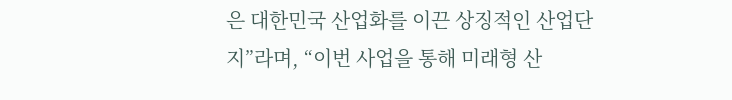은 대한민국 산업화를 이끈 상징적인 산업단지”라며, “이번 사업을 통해 미래형 산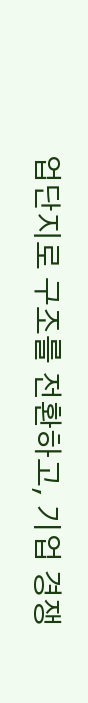업단지로 구조를 전환하고, 기업 경쟁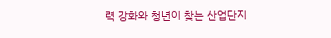력 강화와 청년이 찾는 산업단지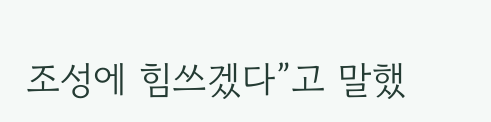조성에 힘쓰겠다”고 말했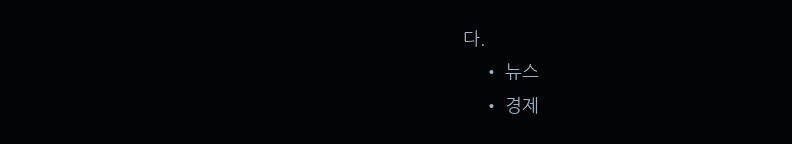다.
    • 뉴스
    • 경제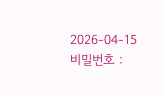2026-04-15
비밀번호 :